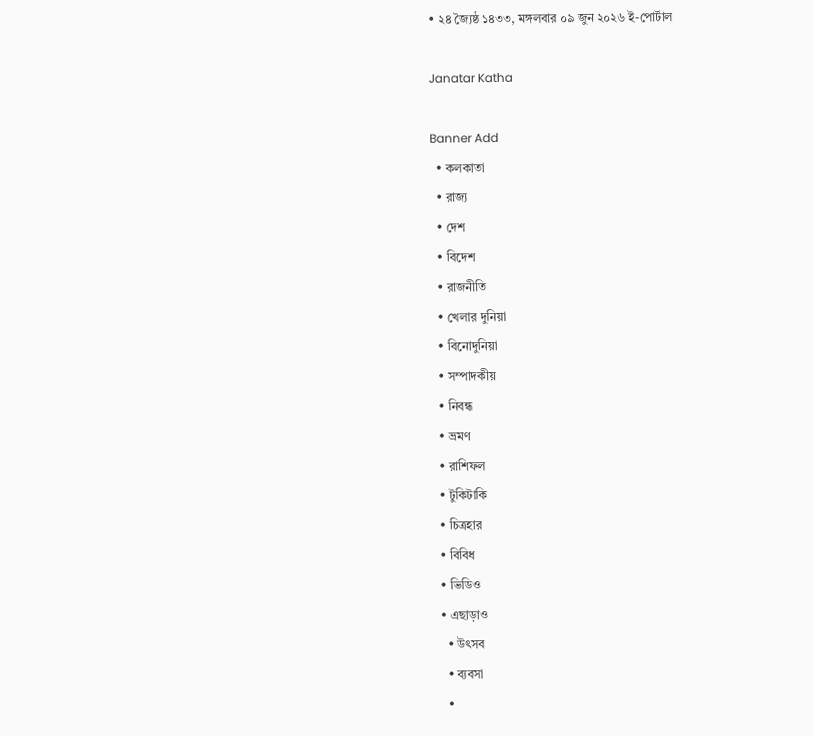• ২৪ জ্যৈষ্ঠ ১৪৩৩, মঙ্গলবার ০৯ জুন ২০২৬ ই-পোর্টাল

Janatar Katha

Banner Add
  • কলকাতা
  • রাজ্য
  • দেশ
  • বিদেশ
  • রাজনীতি
  • খেলার দুনিয়া
  • বিনোদুনিয়া
  • সম্পাদকীয়
  • নিবন্ধ
  • ভ্রমণ
  • রাশিফল
  • টুকিটাকি
  • চিত্রহার
  • বিবিধ
  • ভিডিও
  • এছাড়াও
    • উৎসব
    • ব্যবসা
    •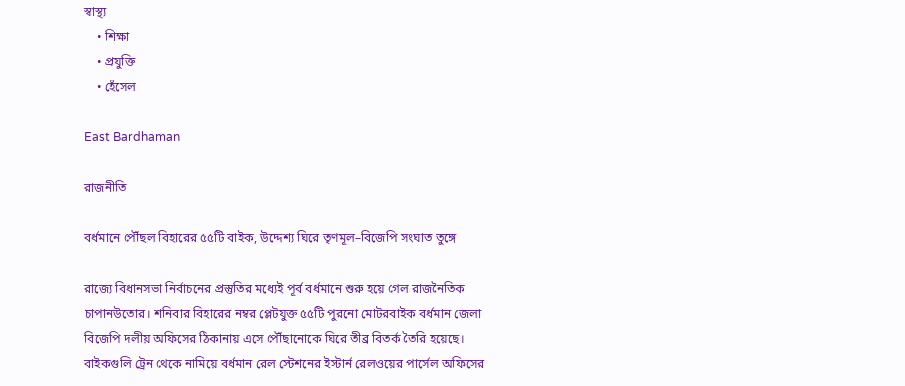স্বাস্থ্য
    • শিক্ষা
    • প্রযুক্তি
    • হেঁসেল

East Bardhaman

রাজনীতি

বর্ধমানে পৌঁছল বিহারের ৫৫টি বাইক, উদ্দেশ্য ঘিরে তৃণমূল–বিজেপি সংঘাত তুঙ্গে

রাজ্যে বিধানসভা নির্বাচনের প্রস্তুতির মধ্যেই পূর্ব বর্ধমানে শুরু হয়ে গেল রাজনৈতিক চাপানউতোর। শনিবার বিহারের নম্বর প্লেটযুক্ত ৫৫টি পুরনো মোটরবাইক বর্ধমান জেলা বিজেপি দলীয় অফিসের ঠিকানায় এসে পৌঁছানোকে ঘিরে তীব্র বিতর্ক তৈরি হয়েছে। বাইকগুলি ট্রেন থেকে নামিয়ে বর্ধমান রেল স্টেশনের ইস্টার্ন রেলওয়ের পার্সেল অফিসের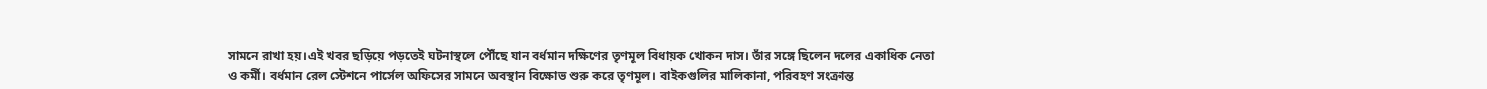সামনে রাখা হয়।এই খবর ছড়িয়ে পড়তেই ঘটনাস্থলে পৌঁছে যান বর্ধমান দক্ষিণের তৃণমূল বিধায়ক খোকন দাস। তাঁর সঙ্গে ছিলেন দলের একাধিক নেতা ও কর্মী। বর্ধমান রেল স্টেশনে পার্সেল অফিসের সামনে অবস্থান বিক্ষোভ শুরু করে তৃণমূল। বাইকগুলির মালিকানা, পরিবহণ সংক্রান্ত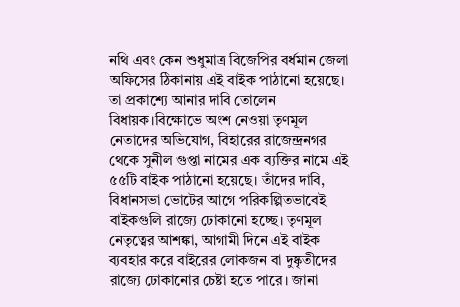নথি এবং কেন শুধুমাত্র বিজেপির বর্ধমান জেলা অফিসের ঠিকানায় এই বাইক পাঠানো হয়েছে। তা প্রকাশ্যে আনার দাবি তোলেন বিধায়ক।বিক্ষোভে অংশ নেওয়া তৃণমূল নেতাদের অভিযোগ, বিহারের রাজেন্দ্রনগর থেকে সুনীল গুপ্তা নামের এক ব্যক্তির নামে এই ৫৫টি বাইক পাঠানো হয়েছে। তাঁদের দাবি, বিধানসভা ভোটের আগে পরিকল্পিতভাবেই বাইকগুলি রাজ্যে ঢোকানো হচ্ছে। তৃণমূল নেতৃত্বের আশঙ্কা, আগামী দিনে এই বাইক ব্যবহার করে বাইরের লোকজন বা দুষ্কৃতীদের রাজ্যে ঢোকানোর চেষ্টা হতে পারে। জানা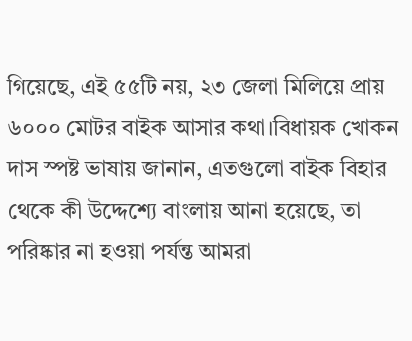গিয়েছে, এই ৫৫টি নয়, ২৩ জেলা মিলিয়ে প্রায় ৬০০০ মোটর বাইক আসার কথা।বিধায়ক খোকন দাস স্পষ্ট ভাষায় জানান, এতগুলো বাইক বিহার থেকে কী উদ্দেশ্যে বাংলায় আনা হয়েছে, তা পরিষ্কার না হওয়া পর্যন্ত আমরা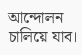আন্দোলন চালিয়ে যাব।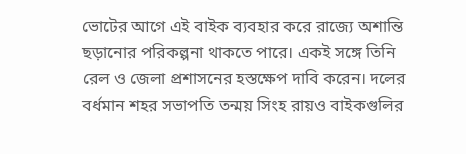ভোটের আগে এই বাইক ব্যবহার করে রাজ্যে অশান্তি ছড়ানোর পরিকল্পনা থাকতে পারে। একই সঙ্গে তিনি রেল ও জেলা প্রশাসনের হস্তক্ষেপ দাবি করেন। দলের বর্ধমান শহর সভাপতি তন্ময় সিংহ রায়ও বাইকগুলির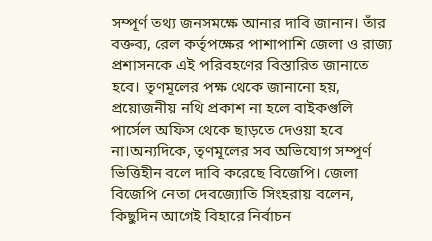সম্পূর্ণ তথ্য জনসমক্ষে আনার দাবি জানান। তাঁর বক্তব্য, রেল কর্তৃপক্ষের পাশাপাশি জেলা ও রাজ্য প্রশাসনকে এই পরিবহণের বিস্তারিত জানাতে হবে। তৃণমূলের পক্ষ থেকে জানানো হয়, প্রয়োজনীয় নথি প্রকাশ না হলে বাইকগুলি পার্সেল অফিস থেকে ছাড়তে দেওয়া হবে না।অন্যদিকে, তৃণমূলের সব অভিযোগ সম্পূর্ণ ভিত্তিহীন বলে দাবি করেছে বিজেপি। জেলা বিজেপি নেতা দেবজ্যোতি সিংহরায় বলেন, কিছুদিন আগেই বিহারে নির্বাচন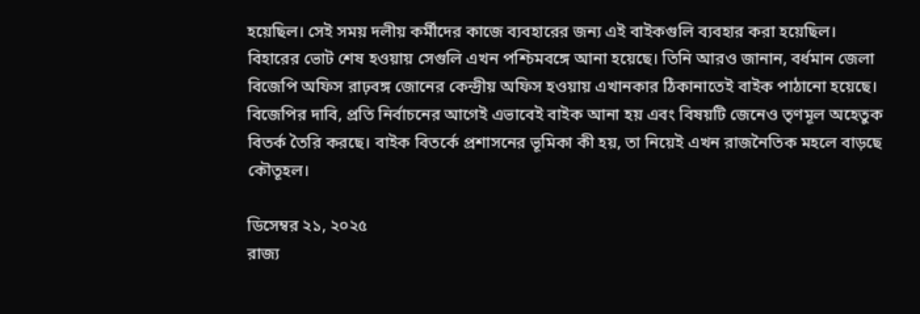হয়েছিল। সেই সময় দলীয় কর্মীদের কাজে ব্যবহারের জন্য এই বাইকগুলি ব্যবহার করা হয়েছিল। বিহারের ভোট শেষ হওয়ায় সেগুলি এখন পশ্চিমবঙ্গে আনা হয়েছে। তিনি আরও জানান, বর্ধমান জেলা বিজেপি অফিস রাঢ়বঙ্গ জোনের কেন্দ্রীয় অফিস হওয়ায় এখানকার ঠিকানাতেই বাইক পাঠানো হয়েছে। বিজেপির দাবি, প্রতি নির্বাচনের আগেই এভাবেই বাইক আনা হয় এবং বিষয়টি জেনেও তৃণমূল অহেতুক বিতর্ক তৈরি করছে। বাইক বিতর্কে প্রশাসনের ভূমিকা কী হয়, তা নিয়েই এখন রাজনৈতিক মহলে বাড়ছে কৌতূহল।

ডিসেম্বর ২১, ২০২৫
রাজ্য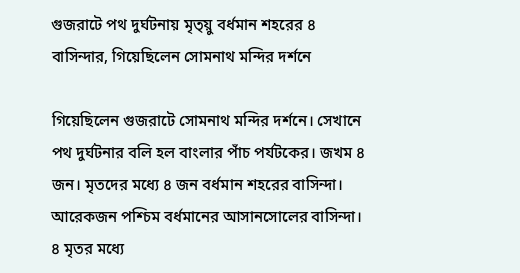গুজরাটে পথ দুর্ঘটনায় মৃত্য়ু বর্ধমান শহরের ৪ বাসিন্দার, গিয়েছিলেন সোমনাথ মন্দির দর্শনে

গিয়েছিলেন গুজরাটে সোমনাথ মন্দির দর্শনে। সেখানে পথ দুর্ঘটনার বলি হল বাংলার পাঁচ পর্যটকের। জখম ৪ জন। মৃতদের মধ্যে ৪ জন বর্ধমান শহরের বাসিন্দা। আরেকজন পশ্চিম বর্ধমানের আসানসোলের বাসিন্দা। ৪ মৃতর মধ্যে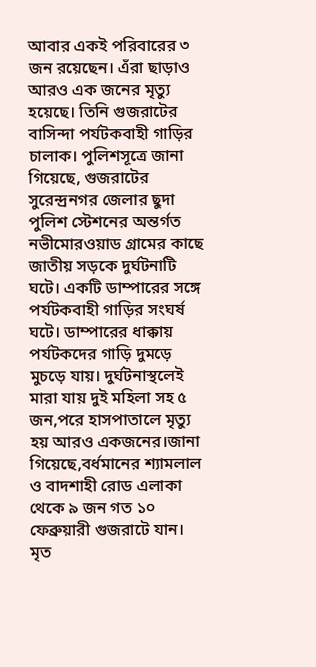আবার একই পরিবারের ৩ জন রয়েছেন। এঁরা ছাড়াও আরও এক জনের মৃত্যু হয়েছে। তিনি গুজরাটের বাসিন্দা পর্যটকবাহী গাড়ির চালাক। পুলিশসূত্রে জানা গিয়েছে, গুজরাটের সুরেন্দ্রনগর জেলার ছুদা পুলিশ স্টেশনের অন্তর্গত নভীমোরওয়াড গ্রামের কাছে জাতীয় সড়কে দুর্ঘটনাটি ঘটে। একটি ডাম্পারের সঙ্গে পর্যটকবাহী গাড়ির সংঘর্ষ ঘটে। ডাম্পারের ধাক্কায় পর্যটকদের গাড়ি দুমড়ে মুচড়ে যায়। দুর্ঘটনাস্থলেই মারা যায় দুই মহিলা সহ ৫ জন,পরে হাসপাতালে মৃত্যু হয় আরও একজনের।জানা গিয়েছে,বর্ধমানের শ্যামলাল ও বাদশাহী রোড এলাকা থেকে ৯ জন গত ১০ ফেব্রুয়ারী গুজরাটে যান। মৃত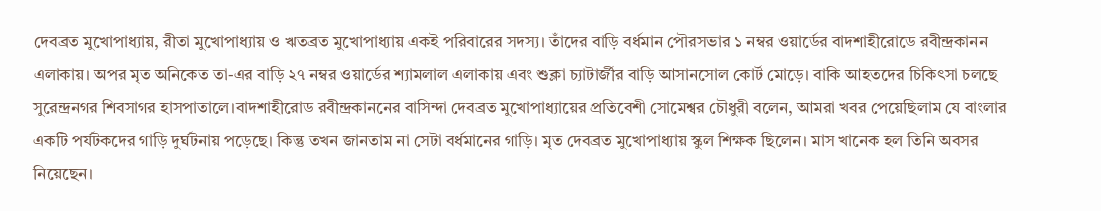দেবব্রত মুখোপাধ্যায়, রীতা মুখোপাধ্যায় ও ঋতব্রত মুখোপাধ্যায় একই পরিবারের সদস্য। তাঁদের বাড়ি বর্ধমান পৌরসভার ১ নম্বর ওয়ার্ডের বাদশাহীরোডে রবীন্দ্রকানন এলাকায়। অপর মৃত অনিকেত তা-এর বাড়ি ২৭ নম্বর ওয়ার্ডের শ্যামলাল এলাকায় এবং শুক্লা চ্যাটার্জীর বাড়ি আসানসোল কোর্ট মোড়ে। বাকি আহতদের চিকিৎসা চলছে সুরেন্দ্রনগর শিবসাগর হাসপাতালে।বাদশাহীরোড রবীন্দ্রকাননের বাসিন্দা দেবব্রত মুখোপাধ্যায়ের প্রতিবেশী সোমেশ্বর চৌধুরী বলেন, আমরা খবর পেয়েছিলাম যে বাংলার একটি পর্যটকদের গাড়ি দুর্ঘটনায় পড়েছে। কিন্তু তখন জানতাম না সেটা বর্ধমানের গাড়ি। মৃত দেবব্রত মুখোপাধ্যায় স্কুল শিক্ষক ছিলেন। মাস খানেক হল তিনি অবসর নিয়েছেন।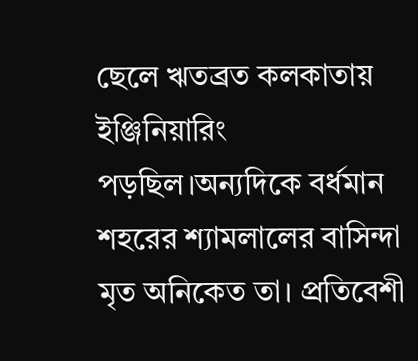ছেলে ঋতব্রত কলকাতায় ইঞ্জিনিয়ারিং পড়ছিল।অন্যদিকে বর্ধমান শহরের শ্যামলালের বাসিন্দা মৃত অনিকেত তা। প্রতিবেশী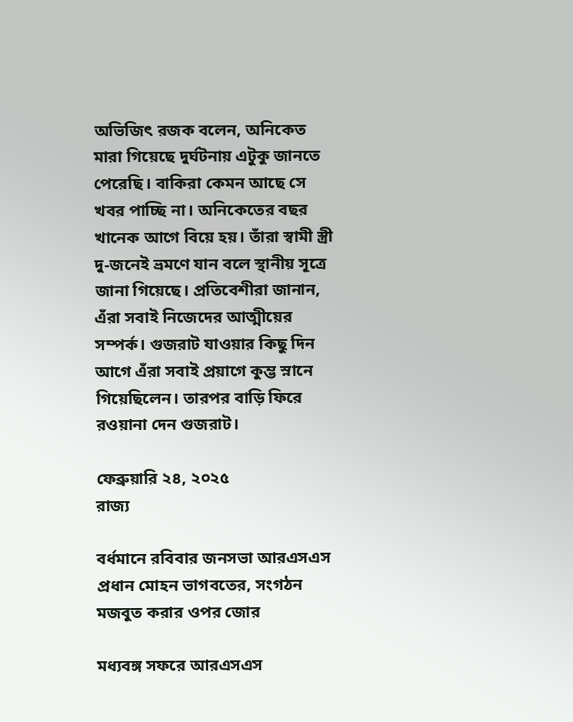অভিজিৎ রজক বলেন, অনিকেত মারা গিয়েছে দুর্ঘটনায় এটুকু জানতে পেরেছি। বাকিরা কেমন আছে সে খবর পাচ্ছি না। অনিকেতের বছর খানেক আগে বিয়ে হয়। তাঁরা স্বামী স্ত্রী দু-জনেই ভ্রমণে যান বলে স্থানীয় সূত্রে জানা গিয়েছে। প্রতিবেশীরা জানান, এঁরা সবাই নিজেদের আত্মীয়ের সম্পর্ক। গুজরাট যাওয়ার কিছু দিন আগে এঁরা সবাই প্রয়াগে কুম্ভ স্নানে গিয়েছিলেন। তারপর বাড়ি ফিরে রওয়ানা দেন গুজরাট।

ফেব্রুয়ারি ২৪, ২০২৫
রাজ্য

বর্ধমানে রবিবার জনসভা আরএসএস প্রধান মোহন ভাগবতের, সংগঠন মজবুত করার ওপর জোর

মধ্যবঙ্গ সফরে আরএসএস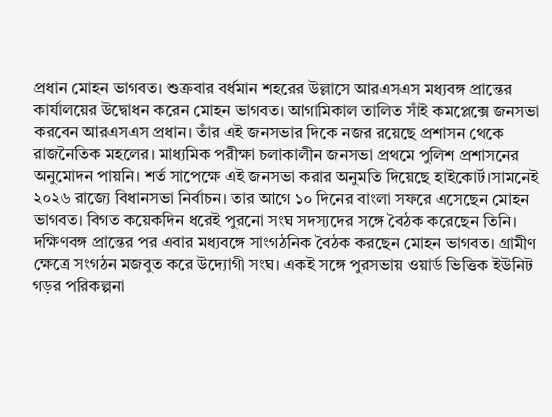প্রধান মোহন ভাগবত। শুক্রবার বর্ধমান শহরের উল্লাসে আরএসএস মধ্যবঙ্গ প্রান্তের কার্যালয়ের উদ্বোধন করেন মোহন ভাগবত। আগামিকাল তালিত সাঁই কমপ্লেক্সে জনসভা করবেন আরএসএস প্রধান। তাঁর এই জনসভার দিকে নজর রয়েছে প্রশাসন থেকে রাজনৈতিক মহলের। মাধ্যমিক পরীক্ষা চলাকালীন জনসভা প্রথমে পুলিশ প্রশাসনের অনুমোদন পায়নি। শর্ত সাপেক্ষে এই জনসভা করার অনুমতি দিয়েছে হাইকোর্ট।সামনেই ২০২৬ রাজ্যে বিধানসভা নির্বাচন। তার আগে ১০ দিনের বাংলা সফরে এসেছেন মোহন ভাগবত। বিগত কয়েকদিন ধরেই পুরনো সংঘ সদস্যদের সঙ্গে বৈঠক করেছেন তিনি। দক্ষিণবঙ্গ প্রান্তের পর এবার মধ্যবঙ্গে সাংগঠনিক বৈঠক করছেন মোহন ভাগবত। গ্রামীণ ক্ষেত্রে সংগঠন মজবুত করে উদ্যোগী সংঘ। একই সঙ্গে পুরসভায় ওয়ার্ড ভিত্তিক ইউনিট গড়র পরিকল্পনা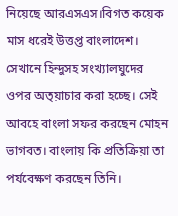নিয়েছে আরএসএস।বিগত কয়েক মাস ধরেই উত্তপ্ত বাংলাদেশ। সেখানে হিন্দুসহ সংখ্যালঘুদের ওপর অত্য়াচার করা হচ্ছে। সেই আবহে বাংলা সফর করছেন মোহন ভাগবত। বাংলায় কি প্রতিক্রিয়া তা পর্যবেক্ষণ করছেন তিনি।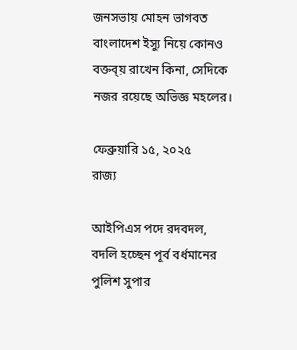জনসভায় মোহন ভাগবত বাংলাদেশ ইস্যু নিয়ে কোনও বক্তব্য় রাখেন কিনা, সেদিকে নজর রয়েছে অভিজ্ঞ মহলের।

ফেব্রুয়ারি ১৫, ২০২৫
রাজ্য

আইপিএস পদে রদবদল, বদলি হচ্ছেন পূর্ব বর্ধমানের পুলিশ সুপার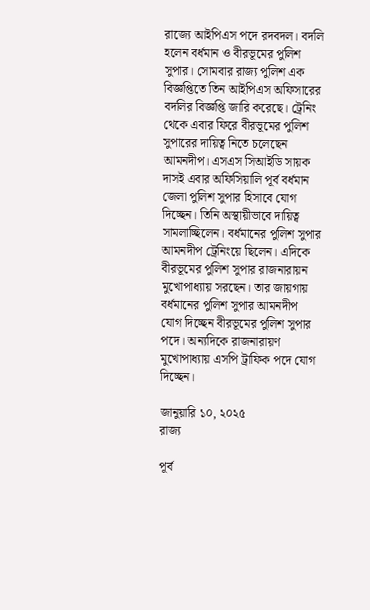রাজ্যে আইপিএস পদে রদবদল। বদলি হলেন বর্ধমান ও বীরভূমের পুলিশ সুপার। সোমবার রাজ্য পুলিশ এক বিজ্ঞপ্তিতে তিন আইপিএস অফিসারের বদলির বিজ্ঞপ্তি জারি করেছে। ট্রেনিং থেকে এবার ফিরে বীরভূমের পুলিশ সুপারের দায়িত্ব নিতে চলেছেন আমনদীপ। এসএস সিআইডি সায়ক দাসই এবার অফিসিয়ালি পূর্ব বর্ধমান জেলা পুলিশ সুপার হিসাবে যোগ দিচ্ছেন। তিনি অস্থায়ীভাবে দায়িত্ব সামলাচ্ছিলেন। বর্ধমানের পুলিশ সুপার আমনদীপ ট্রেনিংয়ে ছিলেন। এদিকে বীরভূমের পুলিশ সুপার রাজনারায়ন মুখোপাধ্যায় সরছেন। তার জায়গায় বর্ধমানের পুলিশ সুপার আমনদীপ যোগ দিচ্ছেন বীরভূমের পুলিশ সুপার পদে। অন্যদিকে রাজনারায়ণ মুখোপাধ্যায় এসপি ট্রাফিক পদে যোগ দিচ্ছেন।

জানুয়ারি ১০, ২০২৫
রাজ্য

পূর্ব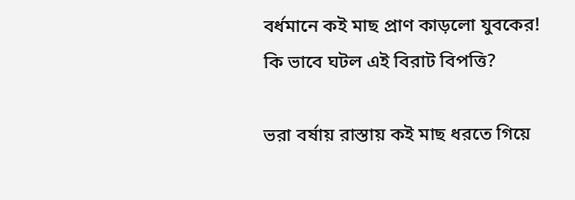বর্ধমানে কই মাছ প্রাণ কাড়লো যুবকের! কি ভাবে ঘটল এই বিরাট বিপত্তি?

ভরা বর্ষায় রাস্তায় কই মাছ ধরতে গিয়ে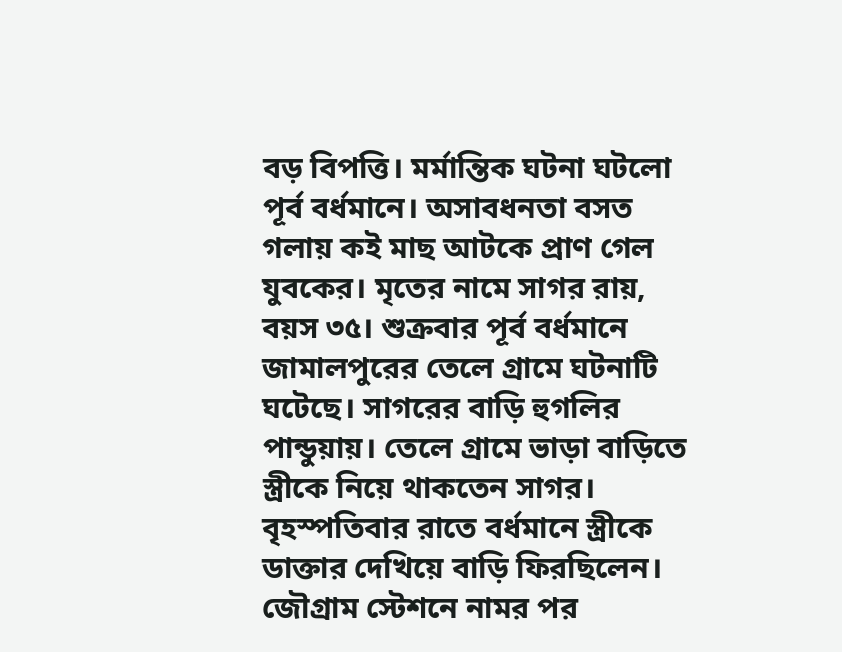বড় বিপত্তি। মর্মান্তিক ঘটনা ঘটলো পূর্ব বর্ধমানে। অসাবধনতা বসত গলায় কই মাছ আটকে প্রাণ গেল যুবকের। মৃতের নামে সাগর রায়, বয়স ৩৫। শুক্রবার পূর্ব বর্ধমানে জামালপুরের তেলে গ্রামে ঘটনাটি ঘটেছে। সাগরের বাড়ি হুগলির পান্ডুয়ায়। তেলে গ্রামে ভাড়া বাড়িতে স্ত্রীকে নিয়ে থাকতেন সাগর। বৃহস্পতিবার রাতে বর্ধমানে স্ত্রীকে ডাক্তার দেখিয়ে বাড়ি ফিরছিলেন। জৌগ্রাম স্টেশনে নামর পর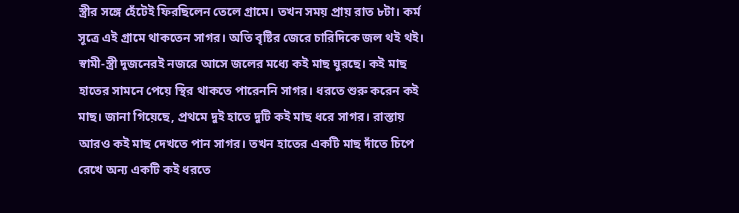স্ত্রীর সঙ্গে হেঁটেই ফিরছিলেন তেলে গ্রামে। তখন সময় প্রায় রাত ৮টা। কর্ম সূত্রে এই গ্রামে থাকতেন সাগর। অতি বৃষ্টির জেরে চারিদিকে জল থই থই। স্বামী-স্ত্রী দুজনেরই নজরে আসে জলের মধ্যে কই মাছ ঘুরছে। কই মাছ হাতের সামনে পেয়ে স্থির থাকতে পারেননি সাগর। ধরতে শুরু করেন কই মাছ। জানা গিয়েছে, প্রথমে দুই হাতে দুটি কই মাছ ধরে সাগর। রাস্তায় আরও কই মাছ দেখতে পান সাগর। তখন হাতের একটি মাছ দাঁতে চিপে রেখে অন্য একটি কই ধরতে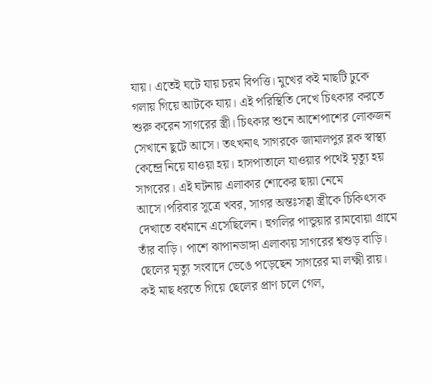যায়। এতেই ঘটে যায় চরম বিপত্তি। মুখের কই মাছটি ঢুকে গলায় গিয়ে আটকে যায়। এই পরিস্থিতি দেখে চিৎকার করতে শুরু করেন সাগরের স্ত্রী। চিৎকার শুনে আশেপাশের লোকজন সেখানে ছুটে আসে। তৎখনাৎ সাগরকে জামালপুর ব্লক স্বাস্থ্য কেন্দ্রে নিয়ে যাওয়া হয়। হাসপাতালে যাওয়ার পথেই মৃত্যু হয় সাগরের। এই ঘটনায় এলাকার শোকের ছায়া নেমে আসে।পরিবার সূত্রে খবর, সাগর অন্তঃসত্বা স্ত্রীকে চিকিৎসক দেখাতে বর্ধমানে এসেছিলেন। হুগলির পান্ডুয়ার রামবোয়া গ্রামে তাঁর বাড়ি। পাশে ঝাপানডাঙ্গা এলাকায় সাগরের শ্বশুড় বাড়ি। ছেলের মৃত্যু সংবাদে ভেঙে পড়েছেন সাগরের মা লক্ষ্মী রায়। কই মাছ ধরতে গিয়ে ছেলের প্রাণ চলে গেল,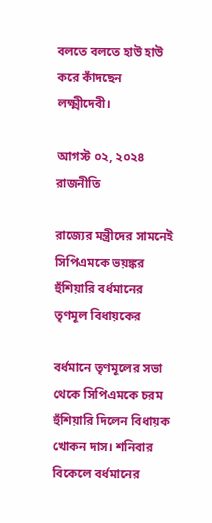বলতে বলতে হাউ হাউ করে কাঁদছেন লক্ষ্মীদেবী।

আগস্ট ০২, ২০২৪
রাজনীতি

রাজ্যের মন্ত্রীদের সামনেই সিপিএমকে ভয়ঙ্কর হুঁশিয়ারি বর্ধমানের তৃণমূল বিধায়কের

বর্ধমানে তৃণমূলের সভা থেকে সিপিএমকে চরম হুঁশিয়ারি দিলেন বিধায়ক খোকন দাস। শনিবার বিকেলে বর্ধমানের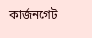কার্জনগেট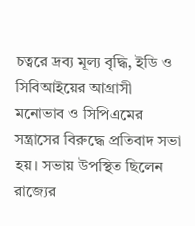চত্বরে দ্রব্য মূল্য বৃদ্ধি, ইডি ও সিবিআইয়ের আগ্রাসী মনোভাব ও সিপিএমের সন্ত্রাসের বিরুদ্ধে প্রতিবাদ সভা হয়। সভায় উপস্থিত ছিলেন রাজ্যের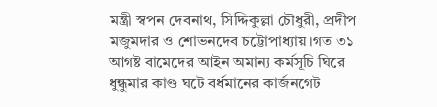মন্ত্রী স্বপন দেবনাথ, সিদ্দিকুল্লা চৌধুরী, প্রদীপ মজুমদার ও শোভনদেব চট্টোপাধ্যায়।গত ৩১ আগষ্ট বামেদের আইন অমান্য কর্মসূচি ঘিরে ধুন্ধুমার কাণ্ড ঘটে বর্ধমানের কার্জনগেট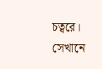চত্বরে। সেখানে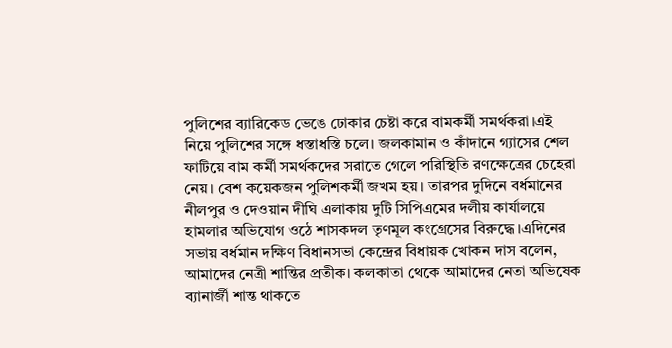পুলিশের ব্যারিকেড ভেঙে ঢোকার চেষ্টা করে বামকর্মী সমর্থকরা।এই নিয়ে পুলিশের সঙ্গে ধস্তাধস্তি চলে। জলকামান ও কাঁদানে গ্যাসের শেল ফাটিয়ে বাম কর্মী সমর্থকদের সরাতে গেলে পরিস্থিতি রণক্ষেত্রের চেহেরা নেয়। বেশ কয়েকজন পুলিশকর্মী জখম হয়। তারপর দুদিনে বর্ধমানের নীলপুর ও দেওয়ান দীঘি এলাকায় দুটি সিপিএমের দলীয় কার্যালয়ে হামলার অভিযোগ ওঠে শাসকদল তৃণমূল কংগ্রেসের বিরুদ্ধে।এদিনের সভায় বর্ধমান দক্ষিণ বিধানসভা কেন্দ্রের বিধায়ক খোকন দাস বলেন, আমাদের নেত্রী শান্তির প্রতীক। কলকাতা থেকে আমাদের নেতা অভিষেক ব্যানার্জী শান্ত থাকতে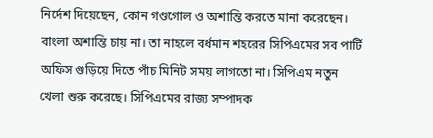নির্দেশ দিয়েছেন, কোন গণ্ডগোল ও অশান্তি করতে মানা করেছেন। বাংলা অশান্তি চায় না। তা নাহলে বর্ধমান শহরের সিপিএমের সব পার্টি অফিস গুড়িয়ে দিতে পাঁচ মিনিট সময় লাগতো না। সিপিএম নতুন খেলা শুরু করেছে। সিপিএমের রাজ্য সম্পাদক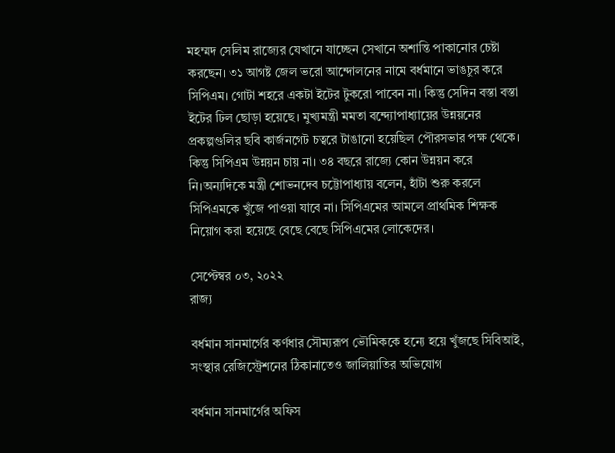মহম্মদ সেলিম রাজ্যের যেখানে যাচ্ছেন সেখানে অশান্তি পাকানোর চেষ্টা করছেন। ৩১ আগষ্ট জেল ভরো আন্দোলনের নামে বর্ধমানে ভাঙচুর করে সিপিএম। গোটা শহরে একটা ইটের টুকরো পাবেন না। কিন্তু সেদিন বস্তা বস্তা ইটের ঢিল ছোড়া হয়েছে। মুখ্যমন্ত্রী মমতা বন্দ্যোপাধ্যায়ের উন্নয়নের প্রকল্পগুলির ছবি কার্জনগেট চত্বরে টাঙানো হয়েছিল পৌরসভার পক্ষ থেকে। কিন্তু সিপিএম উন্নয়ন চায় না। ৩৪ বছরে রাজ্যে কোন উন্নয়ন করে নি।অন্যদিকে মন্ত্রী শোভনদেব চট্টোপাধ্যায় বলেন, হাঁটা শুরু করলে সিপিএমকে খুঁজে পাওয়া যাবে না। সিপিএমের আমলে প্রাথমিক শিক্ষক নিয়োগ করা হয়েছে বেছে বেছে সিপিএমের লোকেদের।

সেপ্টেম্বর ০৩, ২০২২
রাজ্য

বর্ধমান সানমার্গের কর্ণধার সৌম্যরূপ ভৌমিককে হন্যে হয়ে খুঁজছে সিবিআই, সংস্থার রেজিস্ট্রেশনের ঠিকানাতেও জালিয়াতির অভিযোগ

বর্ধমান সানমার্গের অফিস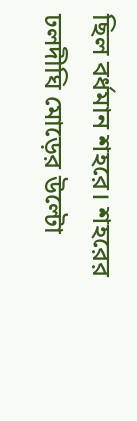ছিল বর্ধমান শহরে। শহরের ঢলদীঘি মোড়ের উল্টো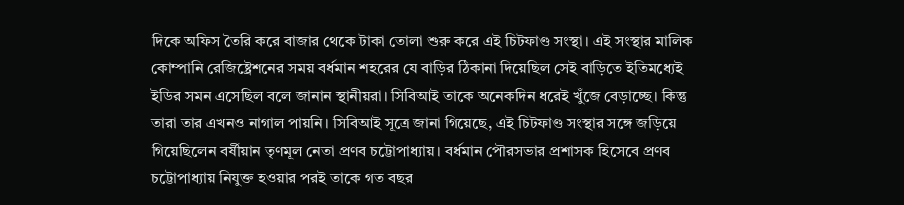দিকে অফিস তৈরি করে বাজার থেকে টাকা তোলা শুরু করে এই চিটফাণ্ড সংস্থা। এই সংস্থার মালিক কোম্পানি রেজিষ্ট্রেশনের সময় বর্ধমান শহরের যে বাড়ির ঠিকানা দিয়েছিল সেই বাড়িতে ইতিমধ্যেই ইডির সমন এসেছিল বলে জানান স্থানীয়রা। সিবিআই তাকে অনেকদিন ধরেই খুঁজে বেড়াচ্ছে। কিন্তু তারা তার এখনও নাগাল পায়নি। সিবিআই সূত্রে জানা গিয়েছে, এই চিটফাণ্ড সংস্থার সঙ্গে জড়িয়ে গিয়েছিলেন বর্ষীয়ান তৃণমূল নেতা প্রণব চট্টোপাধ্যায়। বর্ধমান পৌরসভার প্রশাসক হিসেবে প্রণব চট্টোপাধ্যায় নিযুক্ত হওয়ার পরই তাকে গত বছর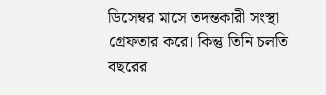ডিসেম্বর মাসে তদন্তকারী সংস্থা গ্রেফতার করে। কিন্তু তিনি চলতি বছরের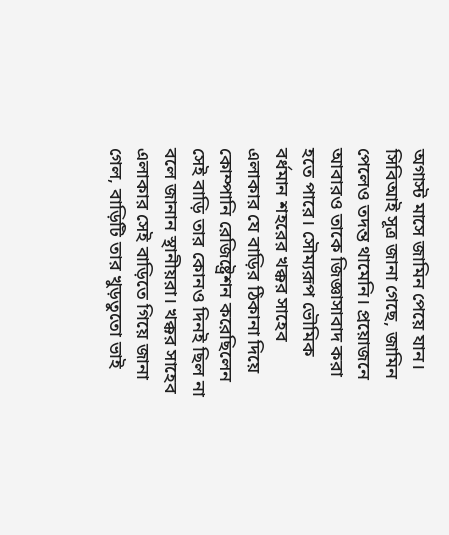অগাস্ট মাসে জামিন পেয়ে যান। সিবিআই সূত্র জানা গেছে, জামিন পেলেও তদন্ত থামেনি। প্রয়োজনে আবারও তাকে জিজ্ঞাসাবাদ করা হতে পারে। সৌম্যরূপ ভৌমিক বর্ধমান শহরের খক্কর সাহেব এলাকার যে বাড়ির ঠিকানা দিয়ে কোম্পানি রেজিষ্ট্রেশন করেছিলেন সেই বাড়ি তার কোনও দিনই ছিল না বলে জানান স্থানীয়রা। খক্কর সাহেব এলাকার সেই বাড়িতে গিয়ে জানা গেল, বাড়িটি তার খুড়তুতো ভাই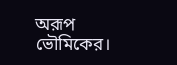অরূপ ভৌমিকের।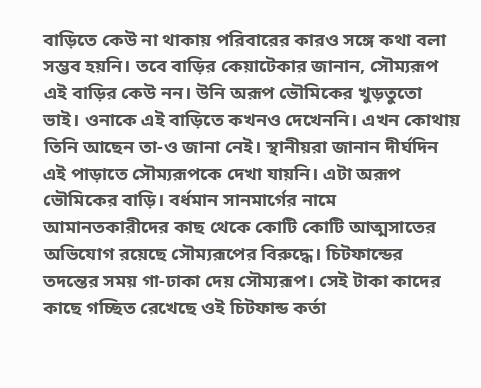বাড়িতে কেউ না থাকায় পরিবারের কারও সঙ্গে কথা বলা সম্ভব হয়নি। তবে বাড়ির কেয়াটেকার জানান, সৌম্যরূপ এই বাড়ির কেউ নন। উনি অরূপ ভৌমিকের খুড়তুতো ভাই। ওনাকে এই বাড়িতে কখনও দেখেননি। এখন কোথায় তিনি আছেন তা-ও জানা নেই। স্থানীয়রা জানান দীর্ঘদিন এই পাড়াতে সৌম্যরূপকে দেখা যায়নি। এটা অরূপ ভৌমিকের বাড়ি। বর্ধমান সানমার্গের নামে আমানতকারীদের কাছ থেকে কোটি কোটি আত্মসাতের অভিযোগ রয়েছে সৌম্যরূপের বিরুদ্ধে। চিটফান্ডের তদন্তের সময় গা-ঢাকা দেয় সৌম্যরূপ। সেই টাকা কাদের কাছে গচ্ছিত রেখেছে ওই চিটফান্ড কর্তা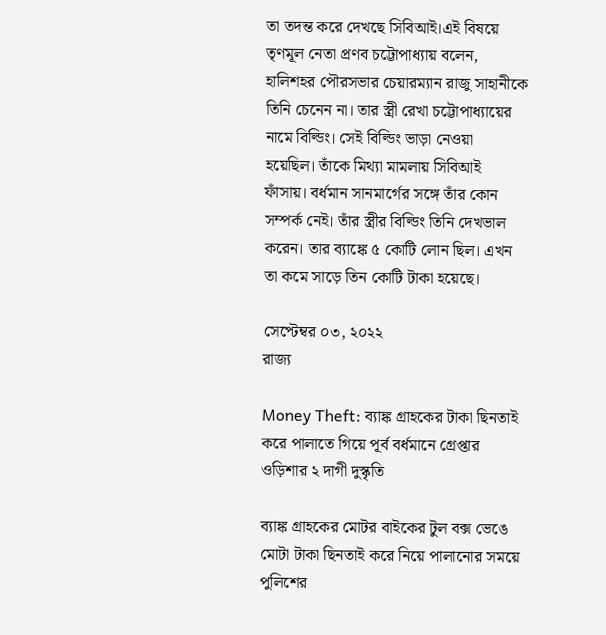তা তদন্ত করে দেখছে সিবিআই।এই বিষয়ে তৃণমূল নেতা প্রণব চট্টোপাধ্যায় বলেন, হালিশহর পৌরসভার চেয়ারম্যান রাজু সাহানীকে তিনি চেনেন না। তার স্ত্রী রেখা চট্টোপাধ্যায়ের নামে বিল্ডিং। সেই বিল্ডিং ভাড়া নেওয়া হয়েছিল। তাঁকে মিথ্যা মামলায় সিবিআই ফাঁসায়। বর্ধমান সানমার্গের সঙ্গে তাঁর কোন সম্পর্ক নেই। তাঁর স্ত্রীর বিল্ডিং তিনি দেখভাল করেন। তার ব্যাঙ্কে ৫ কোটি লোন ছিল। এখন তা কমে সাড়ে তিন কোটি টাকা হয়েছে।

সেপ্টেম্বর ০৩, ২০২২
রাজ্য

Money Theft: ব্যাঙ্ক গ্রাহকের টাকা ছিনতাই করে পালাতে গিয়ে পূর্ব বর্ধমানে গ্রেপ্তার ওড়িশার ২ দাগী দুস্কৃতি

ব্যাঙ্ক গ্রাহকের মোটর বাইকের টুল বক্স ভেঙে মোটা টাকা ছিনতাই করে নিয়ে পালানোর সময়ে পুলিশের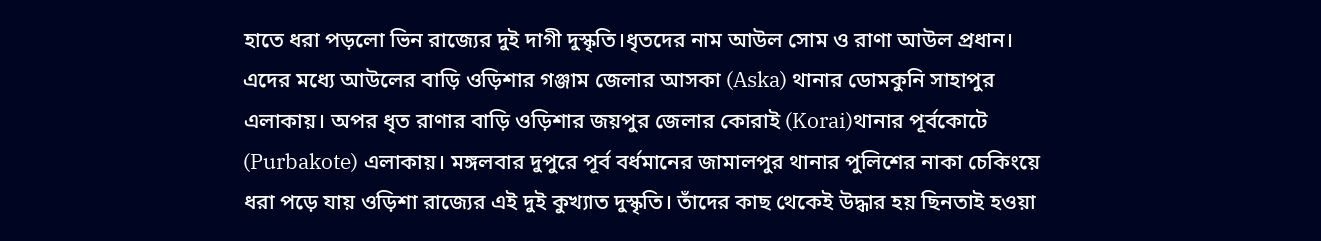হাতে ধরা পড়লো ভিন রাজ্যের দুই দাগী দুস্কৃতি।ধৃতদের নাম আউল সোম ও রাণা আউল প্রধান। এদের মধ্যে আউলের বাড়ি ওড়িশার গঞ্জাম জেলার আসকা (Aska) থানার ডোমকুনি সাহাপুর এলাকায়। অপর ধৃত রাণার বাড়ি ওড়িশার জয়পুর জেলার কোরাই (Korai)থানার পূর্বকোটে (Purbakote) এলাকায়। মঙ্গলবার দুপুরে পূর্ব বর্ধমানের জামালপুর থানার পুলিশের নাকা চেকিংয়ে ধরা পড়ে যায় ওড়িশা রাজ্যের এই দুই কুখ্যাত দুস্কৃতি। তাঁদের কাছ থেকেই উদ্ধার হয় ছিনতাই হওয়া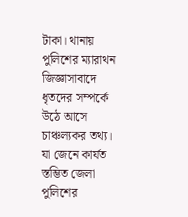টাকা। থানায় পুলিশের ম্যারাথন জিজ্ঞাসাবাদে ধৃতদের সম্পর্কে উঠে আসে চাঞ্চল্যকর তথ্য। যা জেনে কার্যত স্তম্ভিত জেলা পুলিশের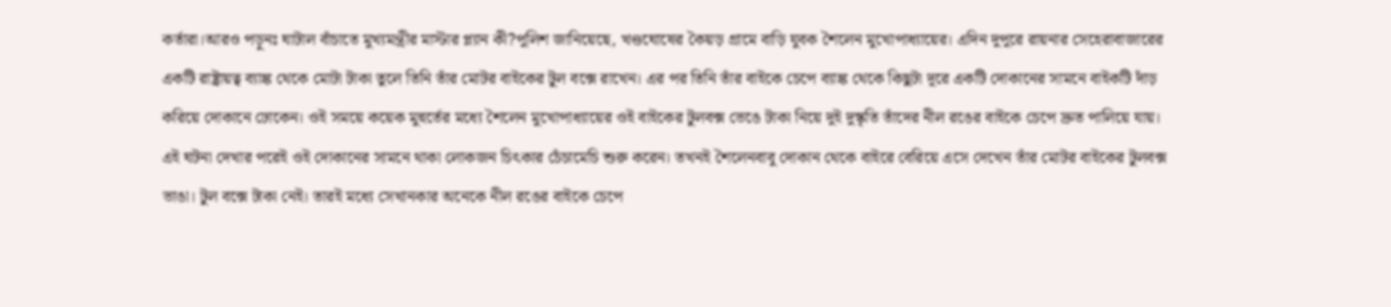কর্তারা।আরও পড়ুনঃ ঘাটাল বাঁচাতে মুখ্যমন্ত্রীর মাস্টার প্ল্যান কী?পুলিশ জানিয়েছে, খণ্ডঘোষের কৈয়ড় গ্রামে বাড়ি যুবক শৈলেন মুখোপাধ্যায়ের। এদিন দুপুরে রায়নার সেহেরাবাজারের একটি রাষ্ট্রায়ত্ব ব্যাঙ্ক থেকে মোটা টাকা তুলে তিনি তাঁর মোটর বাইকের টুল বক্সে রাখেন। এর পর তিনি তাঁর বাইকে চেপে ব্যাঙ্ক থেকে কিছুটা দূরে একটি দোকানের সামনে বাইকটি দাঁড় করিয়ে দোকানে ঢোকেন। ওই সময়ে কয়েক মুহুর্তের মধ্যে শৈলেন মুখোপাধ্যায়ের ওই বাইকের টুলবক্স ভেঙে টাকা নিয়ে দুই দুস্কৃতি তাঁদের নীল রঙের বাইকে চেপে দ্রুত পালিয়ে যায়। এই ঘটনা দেখার পরেই ওই দোকানের সামনে থাকা লোকজন চিৎকার চেঁচামেচি শুরু করেন। তখনই শৈলেনবাবু দোকান থেকে বাইরে বেরিয়ে এসে দেখেন তাঁর মোটর বাইকের টুলবক্স ভাঙা। টুল বক্সে টাকা নেই। তারই মধ্যে সেখানকার অনেকে নীল রঙের বাইকে চেপে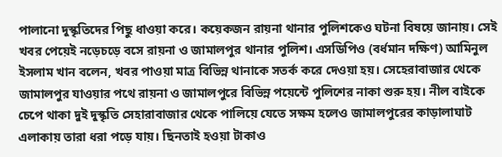পালানো দুস্কৃতিদের পিছু ধাওয়া করে। কয়েকজন রায়না থানার পুলিশকেও ঘটনা বিষয়ে জানায়। সেই খবর পেয়েই নড়েচড়ে বসে রায়না ও জামালপুর থানার পুলিশ। এসডিপিও (বর্ধমান দক্ষিণ) আমিনুল ইসলাম খান বলেন, খবর পাওয়া মাত্র বিভিন্ন থানাকে সতর্ক করে দেওয়া হয়। সেহেরাবাজার থেকে জামালপুর যাওয়ার পথে রায়না ও জামালপুরে বিভিন্ন পয়েন্টে পুলিশের নাকা শুরু হয়। নীল বাইকে চেপে থাকা দুই দুস্কৃতি সেহারাবাজার থেকে পালিয়ে যেতে সক্ষম হলেও জামালপুরের কাড়ালাঘাট এলাকায় তারা ধরা পড়ে যায়। ছিনতাই হওয়া টাকাও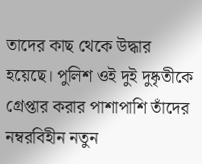তাদের কাছ থেকে উদ্ধার হয়েছে। পুলিশ ওই দুই দুষ্কৃতীকে গ্রেপ্তার করার পাশাপাশি তাঁদের নম্বরবিহীন নতুন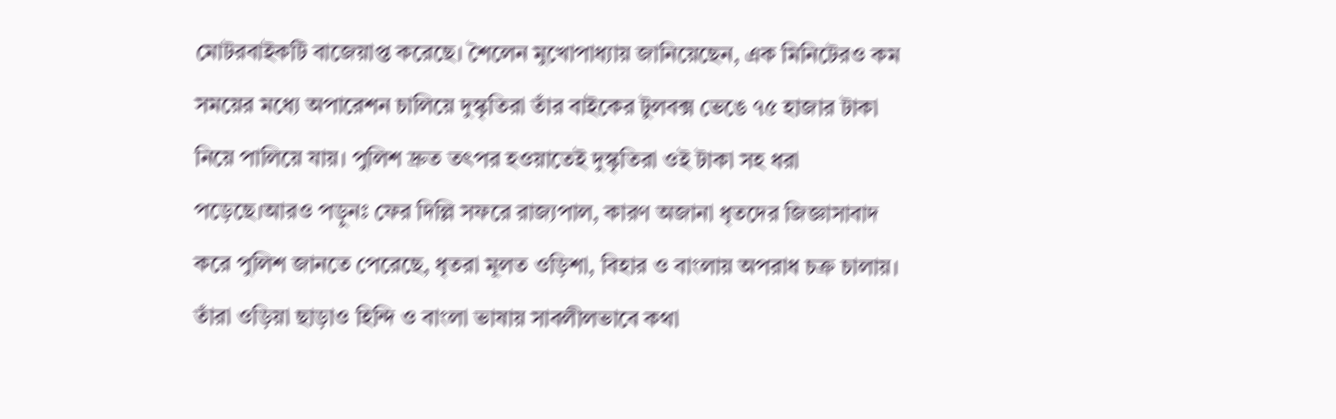মোটরবাইকটি বাজেয়াপ্ত করেছে। শৈলেন মুখোপাধ্যায় জানিয়েছেন, এক মিনিটেরও কম সময়ের মধ্যে অপারেশন চালিয়ে দুস্কৃতিরা তাঁর বাইকের টুলবক্স ভেঙে ৭৫ হাজার টাকা নিয়ে পালিয়ে যায়। পুলিশ দ্রুত তৎপর হওয়াতেই দুস্কৃতিরা ওই টাকা সহ ধরা পড়েছে।আরও পড়ুনঃ ফের দিল্লি সফরে রাজ্যপাল, কারণ অজানা ধৃতদের জিজ্ঞাসাবাদ করে পুলিশ জানতে পেরেছে, ধৃতরা মূলত ওড়িশা, বিহার ও বাংলায় অপরাধ চক্র চালায়। তাঁরা ওড়িয়া ছাড়াও হিন্দি ও বাংলা ভাষায় সাবলীলভাবে কথা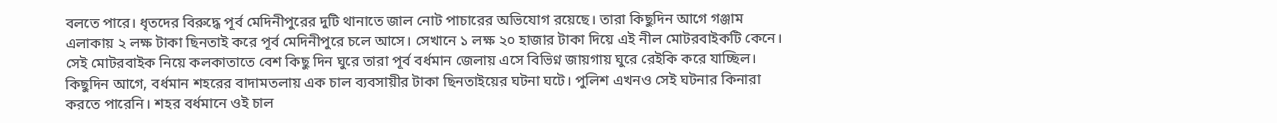বলতে পারে। ধৃতদের বিরুদ্ধে পূর্ব মেদিনীপুরের দুটি থানাতে জাল নোট পাচারের অভিযোগ রয়েছে। তারা কিছুদিন আগে গঞ্জাম এলাকায় ২ লক্ষ টাকা ছিনতাই করে পূর্ব মেদিনীপুরে চলে আসে। সেখানে ১ লক্ষ ২০ হাজার টাকা দিয়ে এই নীল মোটরবাইকটি কেনে। সেই মোটরবাইক নিয়ে কলকাতাতে বেশ কিছু দিন ঘুরে তারা পূর্ব বর্ধমান জেলায় এসে বিভিণ্ন জায়গায় ঘুরে রেইকি করে যাচ্ছিল। কিছুদিন আগে, বর্ধমান শহরের বাদামতলায় এক চাল ব্যবসায়ীর টাকা ছিনতাইয়ের ঘটনা ঘটে। পুলিশ এখনও সেই ঘটনার কিনারা করতে পারেনি। শহর বর্ধমানে ওই চাল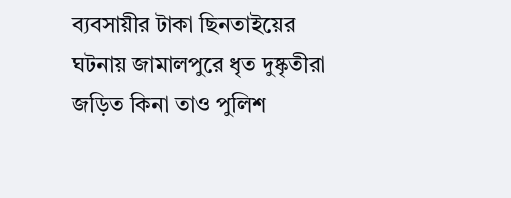ব্যবসায়ীর টাকা ছিনতাইয়ের ঘটনায় জামালপুরে ধৃত দুষ্কৃতীরা জড়িত কিনা তাও পুলিশ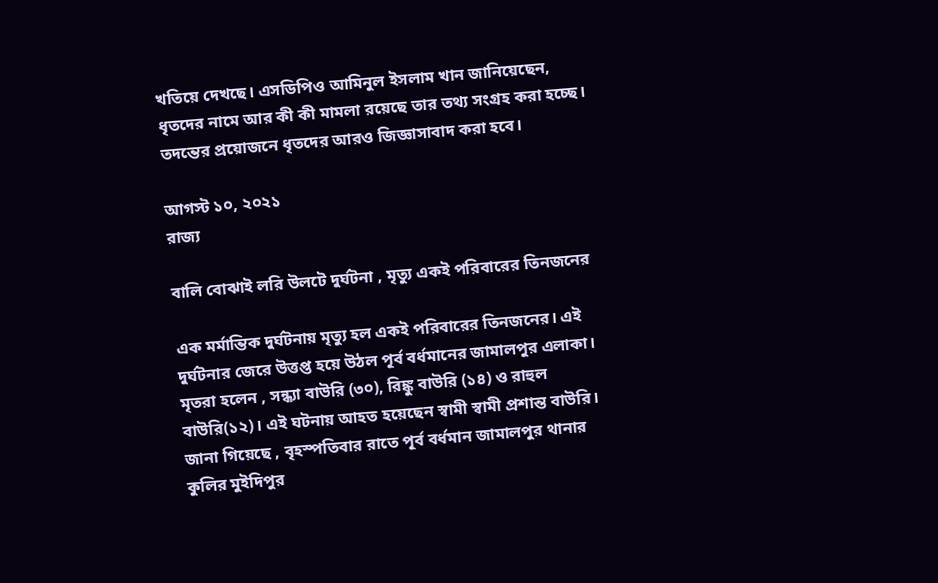খতিয়ে দেখছে। এসডিপিও আমিনুল ইসলাম খান জানিয়েছেন, ধৃতদের নামে আর কী কী মামলা রয়েছে তার তথ্য সংগ্রহ করা হচ্ছে। তদন্তের প্রয়োজনে ধৃতদের আরও জিজ্ঞাসাবাদ করা হবে।

আগস্ট ১০, ২০২১
রাজ্য

বালি বোঝাই লরি উলটে দুর্ঘটনা , মৃত্যু একই পরিবারের তিনজনের

এক মর্মান্তিক দুর্ঘটনায় মৃত্যু হল একই পরিবারের তিনজনের। এই দুর্ঘটনার জেরে উত্তপ্ত হয়ে উঠল পূর্ব বর্ধমানের জামালপুর এলাকা। মৃতরা হলেন , সন্ধ্যা বাউরি (৩০), রিঙ্কু বাউরি (১৪) ও রাহুল বাউরি(১২)। এই ঘটনায় আহত হয়েছেন স্বামী স্বামী প্রশান্ত বাউরি। জানা গিয়েছে , বৃহস্পতিবার রাতে পূর্ব বর্ধমান জামালপুর থানার কুলির মুইদিপুর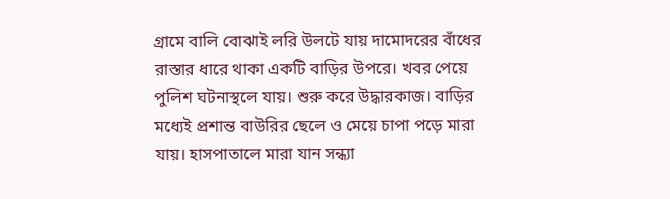গ্রামে বালি বোঝাই লরি উলটে যায় দামোদরের বাঁধের রাস্তার ধারে থাকা একটি বাড়ির উপরে। খবর পেয়ে পুলিশ ঘটনাস্থলে যায়। শুরু করে উদ্ধারকাজ। বাড়ির মধ্যেই প্রশান্ত বাউরির ছেলে ও মেয়ে চাপা পড়ে মারা যায়। হাসপাতালে মারা যান সন্ধ্যা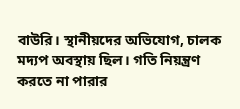বাউরি। স্থানীয়দের অভিযোগ, চালক মদ্যপ অবস্থায় ছিল। গতি নিয়ন্ত্রণ করতে না পারার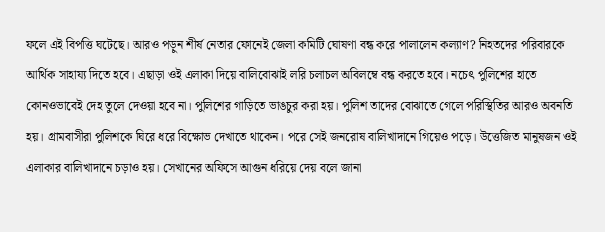ফলে এই বিপত্তি ঘটেছে। আরও পড়ুন শীর্ষ নেতার ফোনেই জেলা কমিটি ঘোষণা বন্ধ করে পালালেন কল্যাণ? নিহতদের পরিবারকে আর্থিক সাহায্য দিতে হবে। এছাড়া ওই এলাকা দিয়ে বালিবোঝাই লরি চলাচল অবিলম্বে বন্ধ করতে হবে। নচেৎ পুলিশের হাতে কোনওভাবেই দেহ তুলে দেওয়া হবে না। পুলিশের গাড়িতে ভাঙচুর করা হয়। পুলিশ তাদের বোঝাতে গেলে পরিস্থিতির আরও অবনতি হয়। গ্রামবাসীরা পুলিশকে ঘিরে ধরে বিক্ষোভ দেখাতে থাকেন। পরে সেই জনরোষ বালিখাদানে গিয়েও পড়ে। উত্তেজিত মানুষজন ওই এলাকার বালিখাদানে চড়াও হয়। সেখানের অফিসে আগুন ধরিয়ে দেয় বলে জানা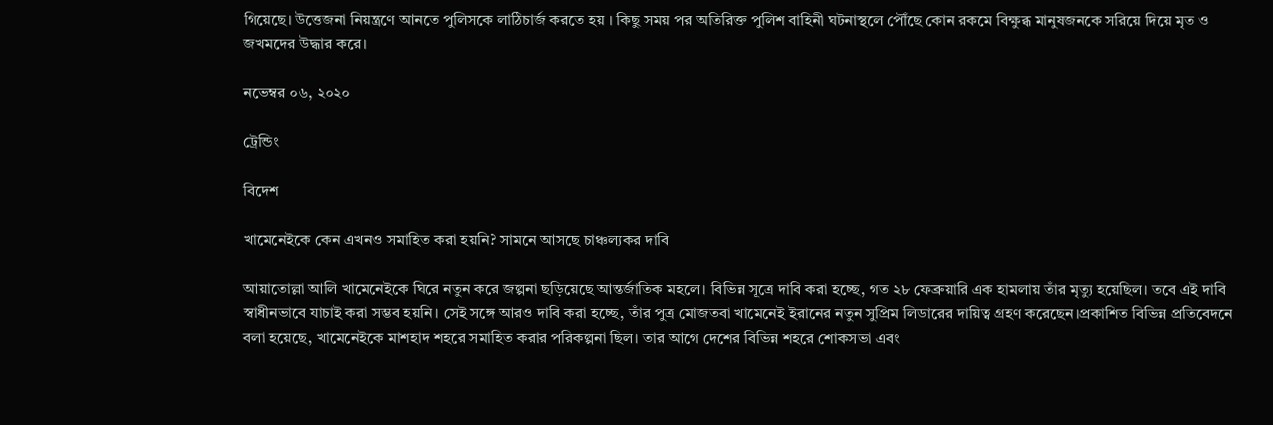গিয়েছে। উত্তেজনা নিয়ন্ত্রণে আনতে পুলিসকে লাঠিচার্জ করতে হয় । কিছু সময় পর অতিরিক্ত পুলিশ বাহিনী ঘটনাস্থলে পৌঁছে কোন রকমে বিক্ষুব্ধ মানুষজনকে সরিয়ে দিয়ে মৃত ও জখমদের উদ্ধার করে।

নভেম্বর ০৬, ২০২০

ট্রেন্ডিং

বিদেশ

খামেনেইকে কেন এখনও সমাহিত করা হয়নি? সামনে আসছে চাঞ্চল্যকর দাবি

আয়াতোল্লা আলি খামেনেইকে ঘিরে নতুন করে জল্পনা ছড়িয়েছে আন্তর্জাতিক মহলে। বিভিন্ন সূত্রে দাবি করা হচ্ছে, গত ২৮ ফেব্রুয়ারি এক হামলায় তাঁর মৃত্যু হয়েছিল। তবে এই দাবি স্বাধীনভাবে যাচাই করা সম্ভব হয়নি। সেই সঙ্গে আরও দাবি করা হচ্ছে, তাঁর পুত্র মোজতবা খামেনেই ইরানের নতুন সুপ্রিম লিডারের দায়িত্ব গ্রহণ করেছেন।প্রকাশিত বিভিন্ন প্রতিবেদনে বলা হয়েছে, খামেনেইকে মাশহাদ শহরে সমাহিত করার পরিকল্পনা ছিল। তার আগে দেশের বিভিন্ন শহরে শোকসভা এবং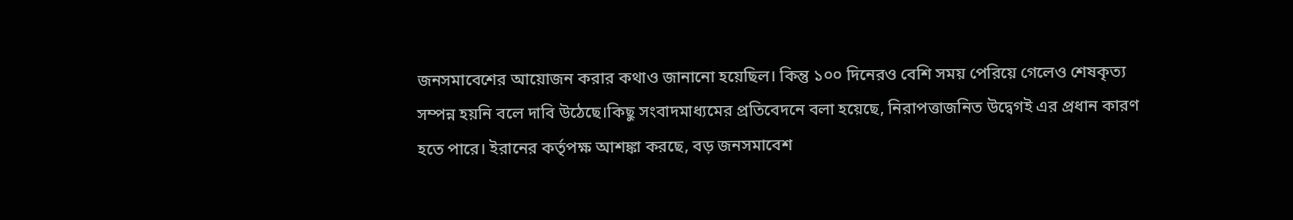জনসমাবেশের আয়োজন করার কথাও জানানো হয়েছিল। কিন্তু ১০০ দিনেরও বেশি সময় পেরিয়ে গেলেও শেষকৃত্য সম্পন্ন হয়নি বলে দাবি উঠেছে।কিছু সংবাদমাধ্যমের প্রতিবেদনে বলা হয়েছে, নিরাপত্তাজনিত উদ্বেগই এর প্রধান কারণ হতে পারে। ইরানের কর্তৃপক্ষ আশঙ্কা করছে, বড় জনসমাবেশ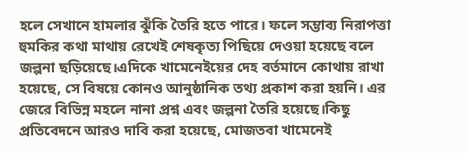হলে সেখানে হামলার ঝুঁকি তৈরি হতে পারে। ফলে সম্ভাব্য নিরাপত্তা হুমকির কথা মাথায় রেখেই শেষকৃত্য পিছিয়ে দেওয়া হয়েছে বলে জল্পনা ছড়িয়েছে।এদিকে খামেনেইয়ের দেহ বর্তমানে কোথায় রাখা হয়েছে, সে বিষয়ে কোনও আনুষ্ঠানিক তথ্য প্রকাশ করা হয়নি। এর জেরে বিভিন্ন মহলে নানা প্রশ্ন এবং জল্পনা তৈরি হয়েছে।কিছু প্রতিবেদনে আরও দাবি করা হয়েছে, মোজতবা খামেনেই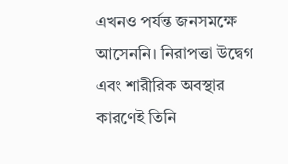এখনও পর্যন্ত জনসমক্ষে আসেননি। নিরাপত্তা উদ্বেগ এবং শারীরিক অবস্থার কারণেই তিনি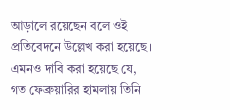আড়ালে রয়েছেন বলে ওই প্রতিবেদনে উল্লেখ করা হয়েছে। এমনও দাবি করা হয়েছে যে, গত ফেব্রুয়ারির হামলায় তিনি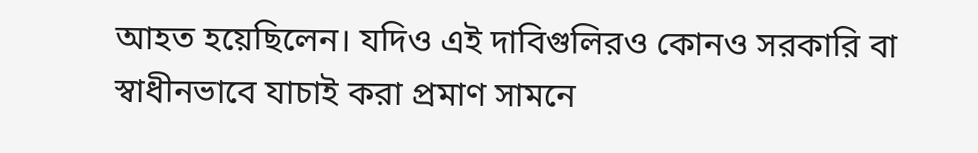আহত হয়েছিলেন। যদিও এই দাবিগুলিরও কোনও সরকারি বা স্বাধীনভাবে যাচাই করা প্রমাণ সামনে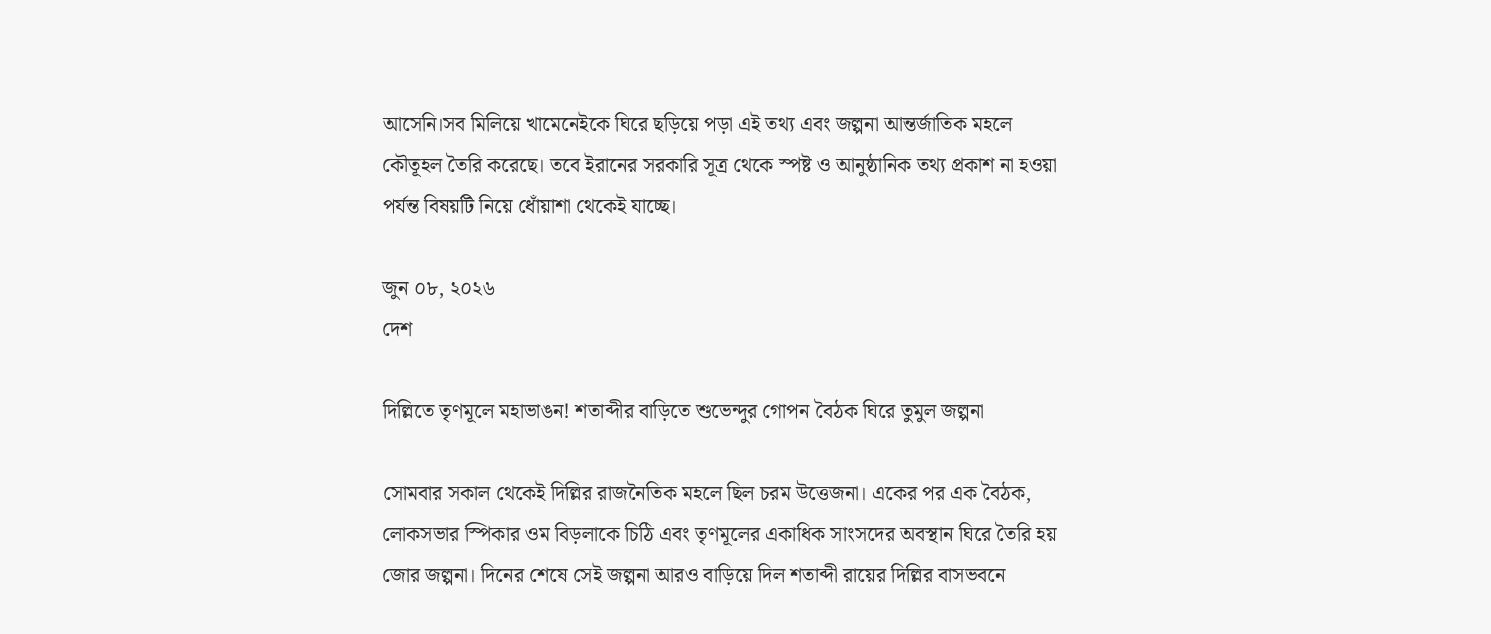আসেনি।সব মিলিয়ে খামেনেইকে ঘিরে ছড়িয়ে পড়া এই তথ্য এবং জল্পনা আন্তর্জাতিক মহলে কৌতূহল তৈরি করেছে। তবে ইরানের সরকারি সূত্র থেকে স্পষ্ট ও আনুষ্ঠানিক তথ্য প্রকাশ না হওয়া পর্যন্ত বিষয়টি নিয়ে ধোঁয়াশা থেকেই যাচ্ছে।

জুন ০৮, ২০২৬
দেশ

দিল্লিতে তৃণমূলে মহাভাঙন! শতাব্দীর বাড়িতে শুভেন্দুর গোপন বৈঠক ঘিরে তুমুল জল্পনা

সোমবার সকাল থেকেই দিল্লির রাজনৈতিক মহলে ছিল চরম উত্তেজনা। একের পর এক বৈঠক, লোকসভার স্পিকার ওম বিড়লাকে চিঠি এবং তৃণমূলের একাধিক সাংসদের অবস্থান ঘিরে তৈরি হয় জোর জল্পনা। দিনের শেষে সেই জল্পনা আরও বাড়িয়ে দিল শতাব্দী রায়ের দিল্লির বাসভবনে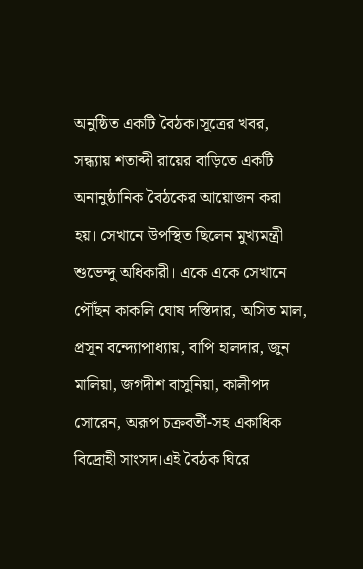অনুষ্ঠিত একটি বৈঠক।সূত্রের খবর, সন্ধ্যায় শতাব্দী রায়ের বাড়িতে একটি অনানুষ্ঠানিক বৈঠকের আয়োজন করা হয়। সেখানে উপস্থিত ছিলেন মুখ্যমন্ত্রী শুভেন্দু অধিকারী। একে একে সেখানে পৌঁছন কাকলি ঘোষ দস্তিদার, অসিত মাল, প্রসূন বন্দ্যোপাধ্যায়, বাপি হালদার, জুন মালিয়া, জগদীশ বাসুনিয়া, কালীপদ সোরেন, অরূপ চক্রবর্তী-সহ একাধিক বিদ্রোহী সাংসদ।এই বৈঠক ঘিরে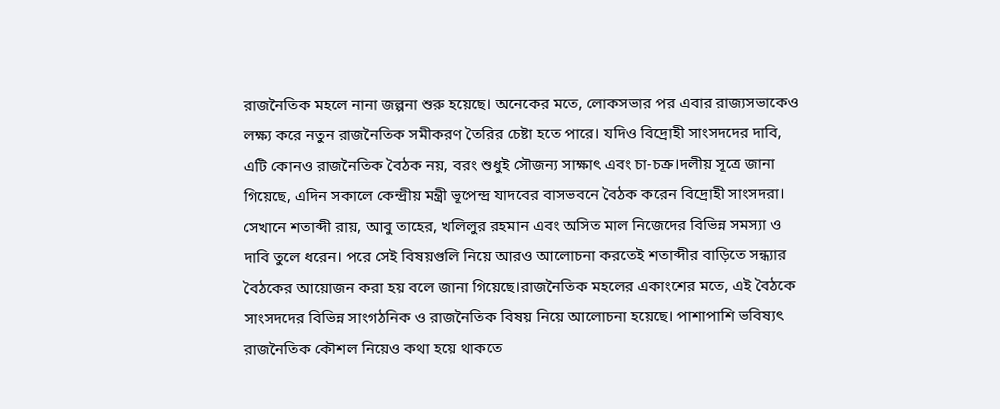রাজনৈতিক মহলে নানা জল্পনা শুরু হয়েছে। অনেকের মতে, লোকসভার পর এবার রাজ্যসভাকেও লক্ষ্য করে নতুন রাজনৈতিক সমীকরণ তৈরির চেষ্টা হতে পারে। যদিও বিদ্রোহী সাংসদদের দাবি, এটি কোনও রাজনৈতিক বৈঠক নয়, বরং শুধুই সৌজন্য সাক্ষাৎ এবং চা-চক্র।দলীয় সূত্রে জানা গিয়েছে, এদিন সকালে কেন্দ্রীয় মন্ত্রী ভূপেন্দ্র যাদবের বাসভবনে বৈঠক করেন বিদ্রোহী সাংসদরা। সেখানে শতাব্দী রায়, আবু তাহের, খলিলুর রহমান এবং অসিত মাল নিজেদের বিভিন্ন সমস্যা ও দাবি তুলে ধরেন। পরে সেই বিষয়গুলি নিয়ে আরও আলোচনা করতেই শতাব্দীর বাড়িতে সন্ধ্যার বৈঠকের আয়োজন করা হয় বলে জানা গিয়েছে।রাজনৈতিক মহলের একাংশের মতে, এই বৈঠকে সাংসদদের বিভিন্ন সাংগঠনিক ও রাজনৈতিক বিষয় নিয়ে আলোচনা হয়েছে। পাশাপাশি ভবিষ্যৎ রাজনৈতিক কৌশল নিয়েও কথা হয়ে থাকতে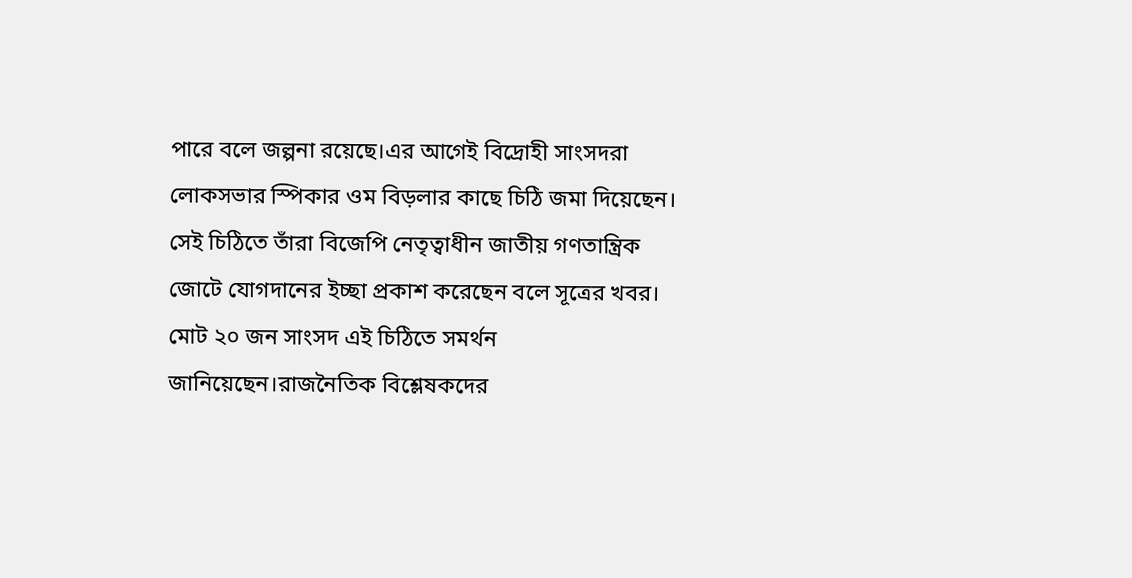পারে বলে জল্পনা রয়েছে।এর আগেই বিদ্রোহী সাংসদরা লোকসভার স্পিকার ওম বিড়লার কাছে চিঠি জমা দিয়েছেন। সেই চিঠিতে তাঁরা বিজেপি নেতৃত্বাধীন জাতীয় গণতান্ত্রিক জোটে যোগদানের ইচ্ছা প্রকাশ করেছেন বলে সূত্রের খবর। মোট ২০ জন সাংসদ এই চিঠিতে সমর্থন জানিয়েছেন।রাজনৈতিক বিশ্লেষকদের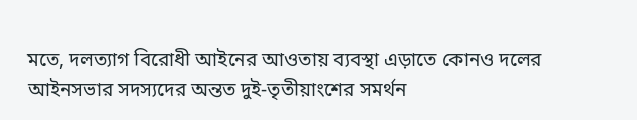মতে, দলত্যাগ বিরোধী আইনের আওতায় ব্যবস্থা এড়াতে কোনও দলের আইনসভার সদস্যদের অন্তত দুই-তৃতীয়াংশের সমর্থন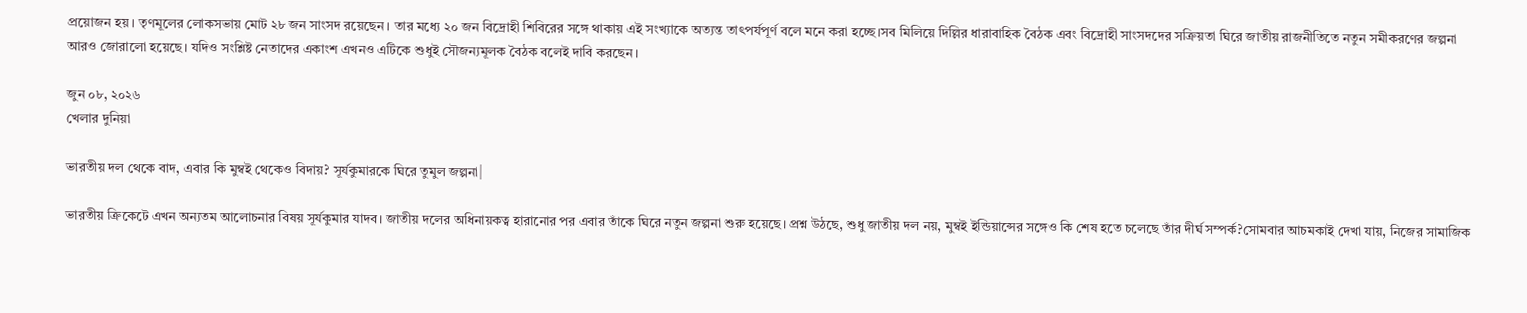প্রয়োজন হয়। তৃণমূলের লোকসভায় মোট ২৮ জন সাংসদ রয়েছেন। তার মধ্যে ২০ জন বিদ্রোহী শিবিরের সঙ্গে থাকায় এই সংখ্যাকে অত্যন্ত তাৎপর্যপূর্ণ বলে মনে করা হচ্ছে।সব মিলিয়ে দিল্লির ধারাবাহিক বৈঠক এবং বিদ্রোহী সাংসদদের সক্রিয়তা ঘিরে জাতীয় রাজনীতিতে নতুন সমীকরণের জল্পনা আরও জোরালো হয়েছে। যদিও সংশ্লিষ্ট নেতাদের একাংশ এখনও এটিকে শুধুই সৌজন্যমূলক বৈঠক বলেই দাবি করছেন।

জুন ০৮, ২০২৬
খেলার দুনিয়া

ভারতীয় দল থেকে বাদ, এবার কি মুম্বই থেকেও বিদায়? সূর্যকুমারকে ঘিরে তুমুল জল্পনা|

ভারতীয় ক্রিকেটে এখন অন্যতম আলোচনার বিষয় সূর্যকুমার যাদব। জাতীয় দলের অধিনায়কত্ব হারানোর পর এবার তাঁকে ঘিরে নতুন জল্পনা শুরু হয়েছে। প্রশ্ন উঠছে, শুধু জাতীয় দল নয়, মুম্বই ইন্ডিয়ান্সের সঙ্গেও কি শেষ হতে চলেছে তাঁর দীর্ঘ সম্পর্ক?সোমবার আচমকাই দেখা যায়, নিজের সামাজিক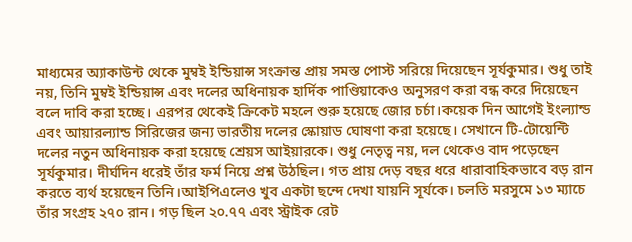মাধ্যমের অ্যাকাউন্ট থেকে মুম্বই ইন্ডিয়ান্স সংক্রান্ত প্রায় সমস্ত পোস্ট সরিয়ে দিয়েছেন সূর্যকুমার। শুধু তাই নয়, তিনি মুম্বই ইন্ডিয়ান্স এবং দলের অধিনায়ক হার্দিক পাণ্ডিয়াকেও অনুসরণ করা বন্ধ করে দিয়েছেন বলে দাবি করা হচ্ছে। এরপর থেকেই ক্রিকেট মহলে শুরু হয়েছে জোর চর্চা।কয়েক দিন আগেই ইংল্যান্ড এবং আয়ারল্যান্ড সিরিজের জন্য ভারতীয় দলের স্কোয়াড ঘোষণা করা হয়েছে। সেখানে টি-টোয়েন্টি দলের নতুন অধিনায়ক করা হয়েছে শ্রেয়স আইয়ারকে। শুধু নেতৃত্ব নয়, দল থেকেও বাদ পড়েছেন সূর্যকুমার। দীর্ঘদিন ধরেই তাঁর ফর্ম নিয়ে প্রশ্ন উঠছিল। গত প্রায় দেড় বছর ধরে ধারাবাহিকভাবে বড় রান করতে ব্যর্থ হয়েছেন তিনি।আইপিএলেও খুব একটা ছন্দে দেখা যায়নি সূর্যকে। চলতি মরসুমে ১৩ ম্যাচে তাঁর সংগ্রহ ২৭০ রান। গড় ছিল ২০.৭৭ এবং স্ট্রাইক রেট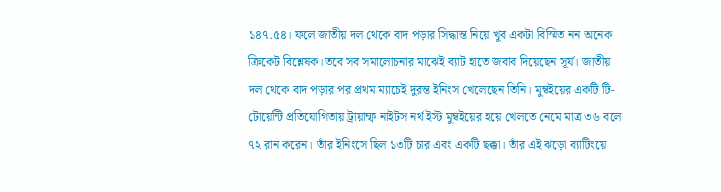১৪৭.৫৪। ফলে জাতীয় দল থেকে বাদ পড়ার সিদ্ধান্ত নিয়ে খুব একটা বিস্মিত নন অনেক ক্রিকেট বিশ্লেষক।তবে সব সমালোচনার মাঝেই ব্যাট হাতে জবাব দিয়েছেন সূর্য। জাতীয় দল থেকে বাদ পড়ার পর প্রথম ম্যাচেই দুরন্ত ইনিংস খেলেছেন তিনি। মুম্বইয়ের একটি টি-টোয়েন্টি প্রতিযোগিতায় ট্রায়াম্ফ নাইটস নর্থ ইস্ট মুম্বইয়ের হয়ে খেলতে নেমে মাত্র ৩৬ বলে ৭২ রান করেন। তাঁর ইনিংসে ছিল ১৩টি চার এবং একটি ছক্কা। তাঁর এই ঝড়ো ব্যাটিংয়ে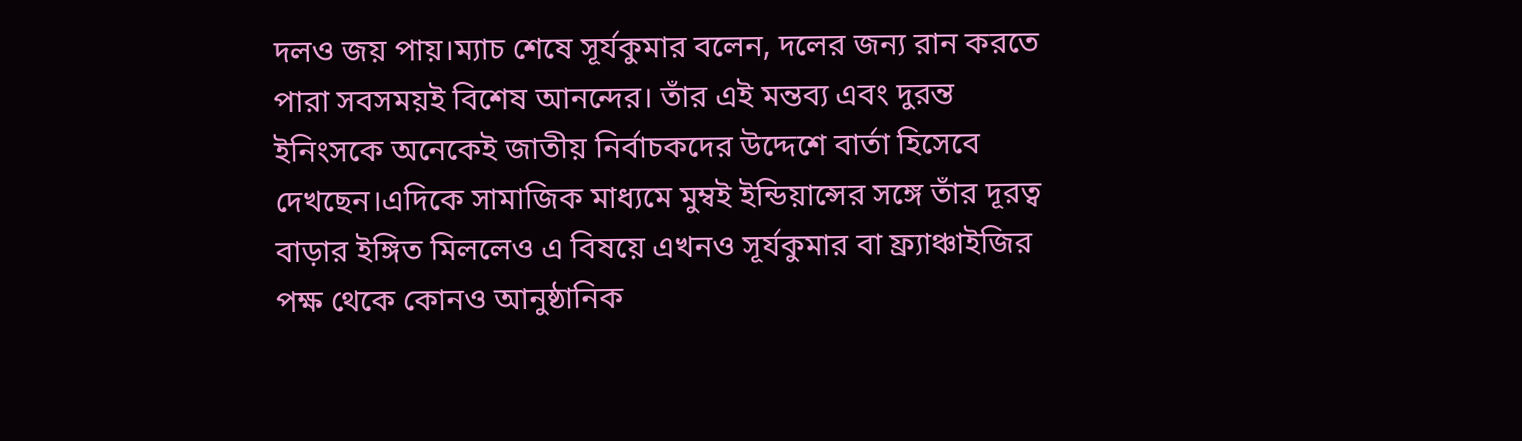দলও জয় পায়।ম্যাচ শেষে সূর্যকুমার বলেন, দলের জন্য রান করতে পারা সবসময়ই বিশেষ আনন্দের। তাঁর এই মন্তব্য এবং দুরন্ত ইনিংসকে অনেকেই জাতীয় নির্বাচকদের উদ্দেশে বার্তা হিসেবে দেখছেন।এদিকে সামাজিক মাধ্যমে মুম্বই ইন্ডিয়ান্সের সঙ্গে তাঁর দূরত্ব বাড়ার ইঙ্গিত মিললেও এ বিষয়ে এখনও সূর্যকুমার বা ফ্র্যাঞ্চাইজির পক্ষ থেকে কোনও আনুষ্ঠানিক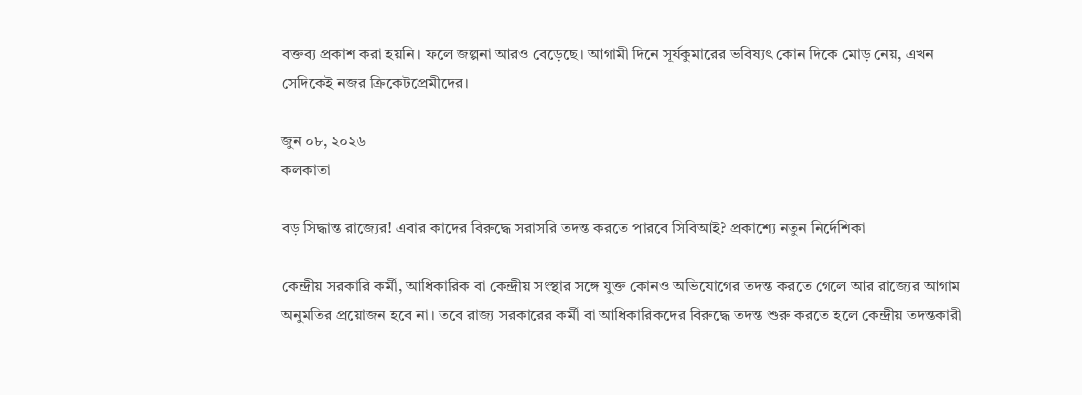বক্তব্য প্রকাশ করা হয়নি। ফলে জল্পনা আরও বেড়েছে। আগামী দিনে সূর্যকুমারের ভবিষ্যৎ কোন দিকে মোড় নেয়, এখন সেদিকেই নজর ক্রিকেটপ্রেমীদের।

জুন ০৮, ২০২৬
কলকাতা

বড় সিদ্ধান্ত রাজ্যের! এবার কাদের বিরুদ্ধে সরাসরি তদন্ত করতে পারবে সিবিআই? প্রকাশ্যে নতুন নির্দেশিকা

কেন্দ্রীয় সরকারি কর্মী, আধিকারিক বা কেন্দ্রীয় সংস্থার সঙ্গে যুক্ত কোনও অভিযোগের তদন্ত করতে গেলে আর রাজ্যের আগাম অনুমতির প্রয়োজন হবে না। তবে রাজ্য সরকারের কর্মী বা আধিকারিকদের বিরুদ্ধে তদন্ত শুরু করতে হলে কেন্দ্রীয় তদন্তকারী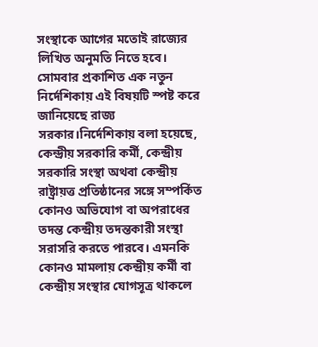সংস্থাকে আগের মতোই রাজ্যের লিখিত অনুমতি নিতে হবে। সোমবার প্রকাশিত এক নতুন নির্দেশিকায় এই বিষয়টি স্পষ্ট করে জানিয়েছে রাজ্য সরকার।নির্দেশিকায় বলা হয়েছে, কেন্দ্রীয় সরকারি কর্মী, কেন্দ্রীয় সরকারি সংস্থা অথবা কেন্দ্রীয় রাষ্ট্রায়ত্ত প্রতিষ্ঠানের সঙ্গে সম্পর্কিত কোনও অভিযোগ বা অপরাধের তদন্ত কেন্দ্রীয় তদন্তকারী সংস্থা সরাসরি করতে পারবে। এমনকি কোনও মামলায় কেন্দ্রীয় কর্মী বা কেন্দ্রীয় সংস্থার যোগসূত্র থাকলে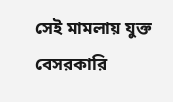সেই মামলায় যুক্ত বেসরকারি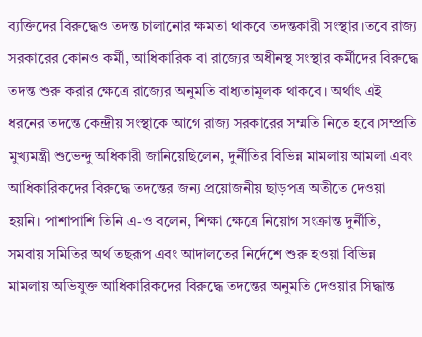ব্যক্তিদের বিরুদ্ধেও তদন্ত চালানোর ক্ষমতা থাকবে তদন্তকারী সংস্থার।তবে রাজ্য সরকারের কোনও কর্মী, আধিকারিক বা রাজ্যের অধীনস্থ সংস্থার কর্মীদের বিরুদ্ধে তদন্ত শুরু করার ক্ষেত্রে রাজ্যের অনুমতি বাধ্যতামূলক থাকবে। অর্থাৎ এই ধরনের তদন্তে কেন্দ্রীয় সংস্থাকে আগে রাজ্য সরকারের সম্মতি নিতে হবে।সম্প্রতি মুখ্যমন্ত্রী শুভেন্দু অধিকারী জানিয়েছিলেন, দুর্নীতির বিভিন্ন মামলায় আমলা এবং আধিকারিকদের বিরুদ্ধে তদন্তের জন্য প্রয়োজনীয় ছাড়পত্র অতীতে দেওয়া হয়নি। পাশাপাশি তিনি এ-ও বলেন, শিক্ষা ক্ষেত্রে নিয়োগ সংক্রান্ত দুর্নীতি, সমবায় সমিতির অর্থ তছরূপ এবং আদালতের নির্দেশে শুরু হওয়া বিভিন্ন মামলায় অভিযুক্ত আধিকারিকদের বিরুদ্ধে তদন্তের অনুমতি দেওয়ার সিদ্ধান্ত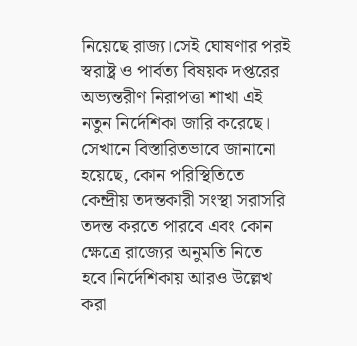নিয়েছে রাজ্য।সেই ঘোষণার পরই স্বরাষ্ট্র ও পার্বত্য বিষয়ক দপ্তরের অভ্যন্তরীণ নিরাপত্তা শাখা এই নতুন নির্দেশিকা জারি করেছে। সেখানে বিস্তারিতভাবে জানানো হয়েছে, কোন পরিস্থিতিতে কেন্দ্রীয় তদন্তকারী সংস্থা সরাসরি তদন্ত করতে পারবে এবং কোন ক্ষেত্রে রাজ্যের অনুমতি নিতে হবে।নির্দেশিকায় আরও উল্লেখ করা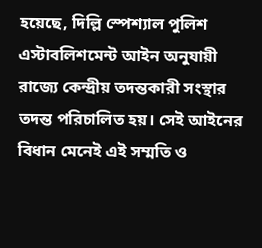হয়েছে, দিল্লি স্পেশ্যাল পুলিশ এস্টাবলিশমেন্ট আইন অনুযায়ী রাজ্যে কেন্দ্রীয় তদন্তকারী সংস্থার তদন্ত পরিচালিত হয়। সেই আইনের বিধান মেনেই এই সম্মতি ও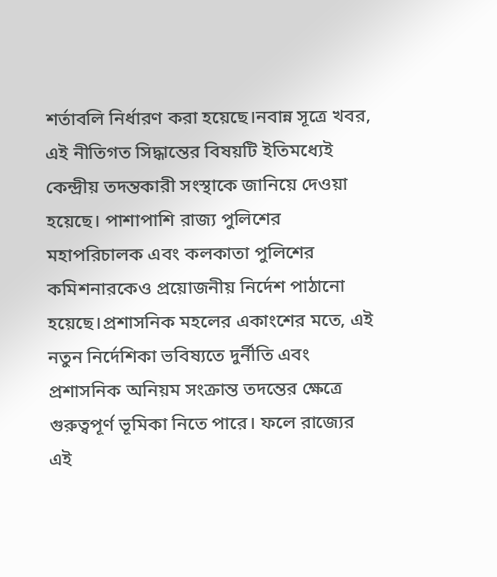শর্তাবলি নির্ধারণ করা হয়েছে।নবান্ন সূত্রে খবর, এই নীতিগত সিদ্ধান্তের বিষয়টি ইতিমধ্যেই কেন্দ্রীয় তদন্তকারী সংস্থাকে জানিয়ে দেওয়া হয়েছে। পাশাপাশি রাজ্য পুলিশের মহাপরিচালক এবং কলকাতা পুলিশের কমিশনারকেও প্রয়োজনীয় নির্দেশ পাঠানো হয়েছে।প্রশাসনিক মহলের একাংশের মতে, এই নতুন নির্দেশিকা ভবিষ্যতে দুর্নীতি এবং প্রশাসনিক অনিয়ম সংক্রান্ত তদন্তের ক্ষেত্রে গুরুত্বপূর্ণ ভূমিকা নিতে পারে। ফলে রাজ্যের এই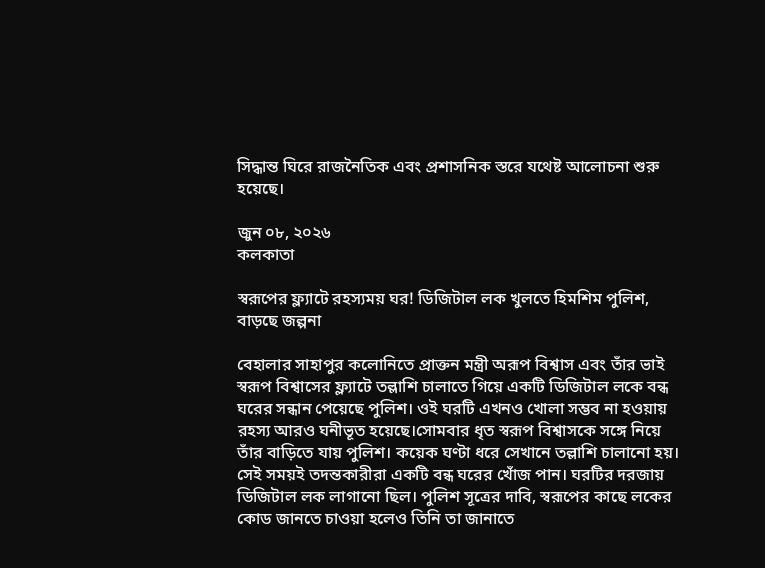সিদ্ধান্ত ঘিরে রাজনৈতিক এবং প্রশাসনিক স্তরে যথেষ্ট আলোচনা শুরু হয়েছে।

জুন ০৮, ২০২৬
কলকাতা

স্বরূপের ফ্ল্যাটে রহস্যময় ঘর! ডিজিটাল লক খুলতে হিমশিম পুলিশ, বাড়ছে জল্পনা

বেহালার সাহাপুর কলোনিতে প্রাক্তন মন্ত্রী অরূপ বিশ্বাস এবং তাঁর ভাই স্বরূপ বিশ্বাসের ফ্ল্যাটে তল্লাশি চালাতে গিয়ে একটি ডিজিটাল লকে বন্ধ ঘরের সন্ধান পেয়েছে পুলিশ। ওই ঘরটি এখনও খোলা সম্ভব না হওয়ায় রহস্য আরও ঘনীভূত হয়েছে।সোমবার ধৃত স্বরূপ বিশ্বাসকে সঙ্গে নিয়ে তাঁর বাড়িতে যায় পুলিশ। কয়েক ঘণ্টা ধরে সেখানে তল্লাশি চালানো হয়। সেই সময়ই তদন্তকারীরা একটি বন্ধ ঘরের খোঁজ পান। ঘরটির দরজায় ডিজিটাল লক লাগানো ছিল। পুলিশ সূত্রের দাবি, স্বরূপের কাছে লকের কোড জানতে চাওয়া হলেও তিনি তা জানাতে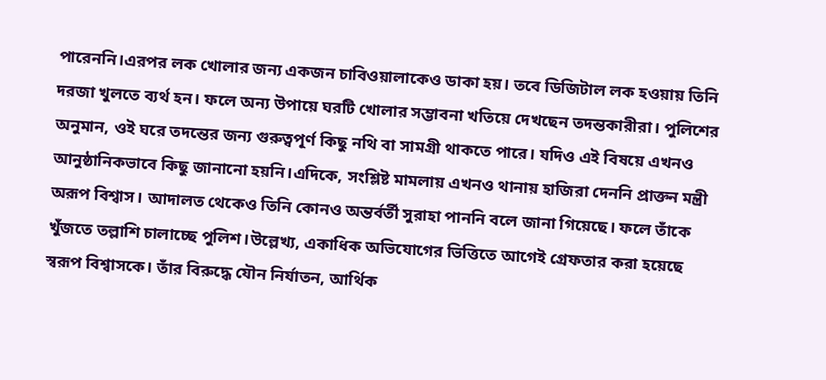পারেননি।এরপর লক খোলার জন্য একজন চাবিওয়ালাকেও ডাকা হয়। তবে ডিজিটাল লক হওয়ায় তিনি দরজা খুলতে ব্যর্থ হন। ফলে অন্য উপায়ে ঘরটি খোলার সম্ভাবনা খতিয়ে দেখছেন তদন্তকারীরা। পুলিশের অনুমান, ওই ঘরে তদন্তের জন্য গুরুত্বপূর্ণ কিছু নথি বা সামগ্রী থাকতে পারে। যদিও এই বিষয়ে এখনও আনুষ্ঠানিকভাবে কিছু জানানো হয়নি।এদিকে, সংশ্লিষ্ট মামলায় এখনও থানায় হাজিরা দেননি প্রাক্তন মন্ত্রী অরূপ বিশ্বাস। আদালত থেকেও তিনি কোনও অন্তর্বর্তী সুরাহা পাননি বলে জানা গিয়েছে। ফলে তাঁকে খুঁজতে তল্লাশি চালাচ্ছে পুলিশ।উল্লেখ্য, একাধিক অভিযোগের ভিত্তিতে আগেই গ্রেফতার করা হয়েছে স্বরূপ বিশ্বাসকে। তাঁর বিরুদ্ধে যৌন নির্যাতন, আর্থিক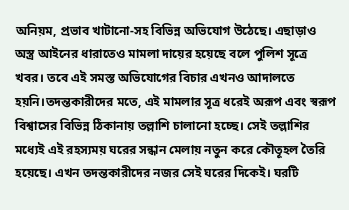অনিয়ম, প্রভাব খাটানো-সহ বিভিন্ন অভিযোগ উঠেছে। এছাড়াও অস্ত্র আইনের ধারাতেও মামলা দায়ের হয়েছে বলে পুলিশ সূত্রে খবর। তবে এই সমস্ত অভিযোগের বিচার এখনও আদালতে হয়নি।তদন্তকারীদের মতে, এই মামলার সূত্র ধরেই অরূপ এবং স্বরূপ বিশ্বাসের বিভিন্ন ঠিকানায় তল্লাশি চালানো হচ্ছে। সেই তল্লাশির মধ্যেই এই রহস্যময় ঘরের সন্ধান মেলায় নতুন করে কৌতূহল তৈরি হয়েছে। এখন তদন্তকারীদের নজর সেই ঘরের দিকেই। ঘরটি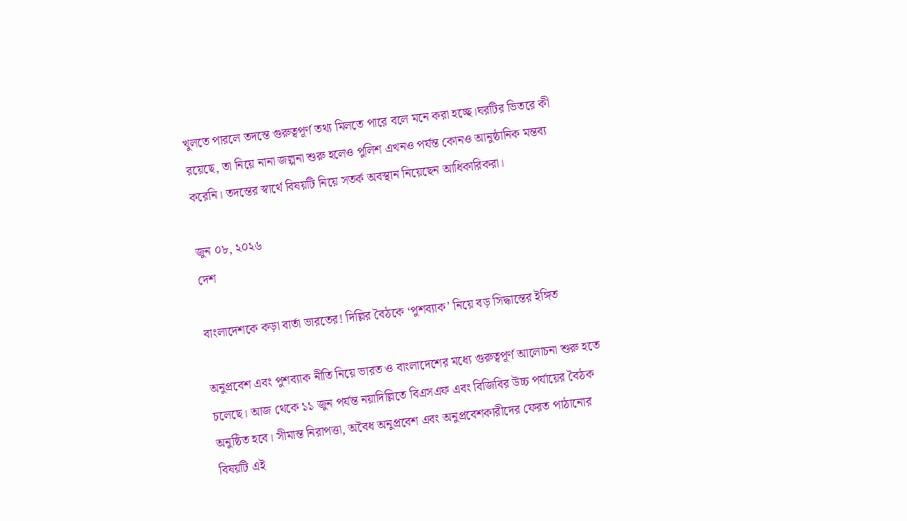খুলতে পারলে তদন্তে গুরুত্বপূর্ণ তথ্য মিলতে পারে বলে মনে করা হচ্ছে।ঘরটির ভিতরে কী রয়েছে, তা নিয়ে নানা জল্পনা শুরু হলেও পুলিশ এখনও পর্যন্ত কোনও আনুষ্ঠানিক মন্তব্য করেনি। তদন্তের স্বার্থে বিষয়টি নিয়ে সতর্ক অবস্থান নিয়েছেন আধিকারিকরা।

জুন ০৮, ২০২৬
দেশ

বাংলাদেশকে কড়া বার্তা ভারতের! দিল্লির বৈঠকে ‘পুশব্যাক’ নিয়ে বড় সিদ্ধান্তের ইঙ্গিত

অনুপ্রবেশ এবং পুশব্যাক নীতি নিয়ে ভারত ও বাংলাদেশের মধ্যে গুরুত্বপূর্ণ আলোচনা শুরু হতে চলেছে। আজ থেকে ১১ জুন পর্যন্ত নয়াদিল্লিতে বিএসএফ এবং বিজিবির উচ্চ পর্যায়ের বৈঠক অনুষ্ঠিত হবে। সীমান্ত নিরাপত্তা, অবৈধ অনুপ্রবেশ এবং অনুপ্রবেশকারীদের ফেরত পাঠানোর বিষয়টি এই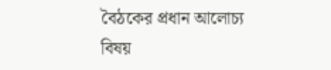বৈঠকের প্রধান আলোচ্য বিষয়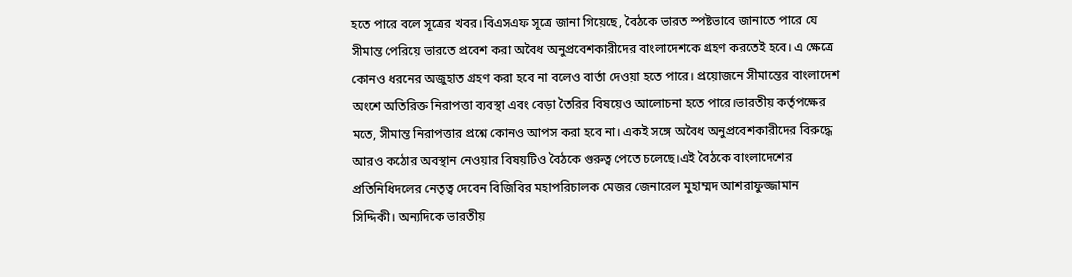হতে পারে বলে সূত্রের খবর।বিএসএফ সূত্রে জানা গিয়েছে, বৈঠকে ভারত স্পষ্টভাবে জানাতে পারে যে সীমান্ত পেরিয়ে ভারতে প্রবেশ করা অবৈধ অনুপ্রবেশকারীদের বাংলাদেশকে গ্রহণ করতেই হবে। এ ক্ষেত্রে কোনও ধরনের অজুহাত গ্রহণ করা হবে না বলেও বার্তা দেওয়া হতে পারে। প্রয়োজনে সীমান্তের বাংলাদেশ অংশে অতিরিক্ত নিরাপত্তা ব্যবস্থা এবং বেড়া তৈরির বিষয়েও আলোচনা হতে পারে।ভারতীয় কর্তৃপক্ষের মতে, সীমান্ত নিরাপত্তার প্রশ্নে কোনও আপস করা হবে না। একই সঙ্গে অবৈধ অনুপ্রবেশকারীদের বিরুদ্ধে আরও কঠোর অবস্থান নেওয়ার বিষয়টিও বৈঠকে গুরুত্ব পেতে চলেছে।এই বৈঠকে বাংলাদেশের প্রতিনিধিদলের নেতৃত্ব দেবেন বিজিবির মহাপরিচালক মেজর জেনারেল মুহাম্মদ আশরাফুজ্জামান সিদ্দিকী। অন্যদিকে ভারতীয়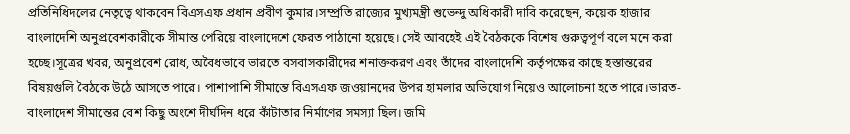প্রতিনিধিদলের নেতৃত্বে থাকবেন বিএসএফ প্রধান প্রবীণ কুমার।সম্প্রতি রাজ্যের মুখ্যমন্ত্রী শুভেন্দু অধিকারী দাবি করেছেন, কয়েক হাজার বাংলাদেশি অনুপ্রবেশকারীকে সীমান্ত পেরিয়ে বাংলাদেশে ফেরত পাঠানো হয়েছে। সেই আবহেই এই বৈঠককে বিশেষ গুরুত্বপূর্ণ বলে মনে করা হচ্ছে।সূত্রের খবর, অনুপ্রবেশ রোধ, অবৈধভাবে ভারতে বসবাসকারীদের শনাক্তকরণ এবং তাঁদের বাংলাদেশি কর্তৃপক্ষের কাছে হস্তান্তরের বিষয়গুলি বৈঠকে উঠে আসতে পারে। পাশাপাশি সীমান্তে বিএসএফ জওয়ানদের উপর হামলার অভিযোগ নিয়েও আলোচনা হতে পারে।ভারত-বাংলাদেশ সীমান্তের বেশ কিছু অংশে দীর্ঘদিন ধরে কাঁটাতার নির্মাণের সমস্যা ছিল। জমি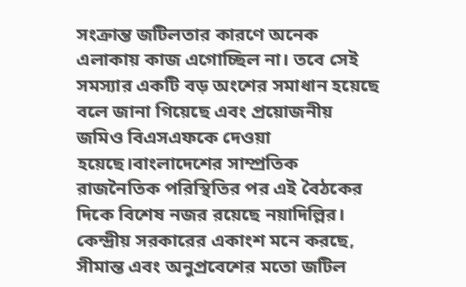সংক্রান্ত জটিলতার কারণে অনেক এলাকায় কাজ এগোচ্ছিল না। তবে সেই সমস্যার একটি বড় অংশের সমাধান হয়েছে বলে জানা গিয়েছে এবং প্রয়োজনীয় জমিও বিএসএফকে দেওয়া হয়েছে।বাংলাদেশের সাম্প্রতিক রাজনৈতিক পরিস্থিতির পর এই বৈঠকের দিকে বিশেষ নজর রয়েছে নয়াদিল্লির। কেন্দ্রীয় সরকারের একাংশ মনে করছে, সীমান্ত এবং অনুপ্রবেশের মতো জটিল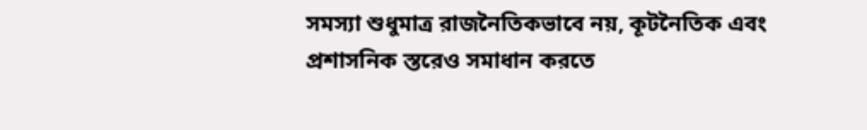সমস্যা শুধুমাত্র রাজনৈতিকভাবে নয়, কূটনৈতিক এবং প্রশাসনিক স্তরেও সমাধান করতে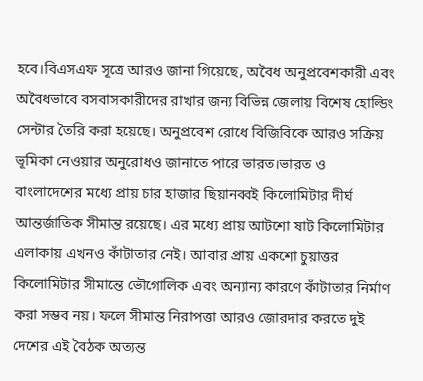হবে।বিএসএফ সূত্রে আরও জানা গিয়েছে, অবৈধ অনুপ্রবেশকারী এবং অবৈধভাবে বসবাসকারীদের রাখার জন্য বিভিন্ন জেলায় বিশেষ হোল্ডিং সেন্টার তৈরি করা হয়েছে। অনুপ্রবেশ রোধে বিজিবিকে আরও সক্রিয় ভূমিকা নেওয়ার অনুরোধও জানাতে পারে ভারত।ভারত ও বাংলাদেশের মধ্যে প্রায় চার হাজার ছিয়ানব্বই কিলোমিটার দীর্ঘ আন্তর্জাতিক সীমান্ত রয়েছে। এর মধ্যে প্রায় আটশো ষাট কিলোমিটার এলাকায় এখনও কাঁটাতার নেই। আবার প্রায় একশো চুয়াত্তর কিলোমিটার সীমান্তে ভৌগোলিক এবং অন্যান্য কারণে কাঁটাতার নির্মাণ করা সম্ভব নয়। ফলে সীমান্ত নিরাপত্তা আরও জোরদার করতে দুই দেশের এই বৈঠক অত্যন্ত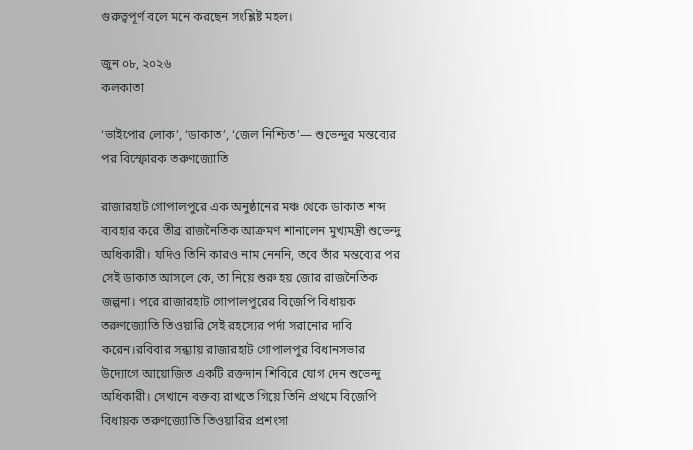গুরুত্বপূর্ণ বলে মনে করছেন সংশ্লিষ্ট মহল।

জুন ০৮, ২০২৬
কলকাতা

‘ভাইপোর লোক’, ‘ডাকাত’, ‘জেল নিশ্চিত’— শুভেন্দুর মন্তব্যের পর বিস্ফোরক তরুণজ্যোতি

রাজারহাট গোপালপুরে এক অনুষ্ঠানের মঞ্চ থেকে ডাকাত শব্দ ব্যবহার করে তীব্র রাজনৈতিক আক্রমণ শানালেন মুখ্যমন্ত্রী শুভেন্দু অধিকারী। যদিও তিনি কারও নাম নেননি, তবে তাঁর মন্তব্যের পর সেই ডাকাত আসলে কে, তা নিয়ে শুরু হয় জোর রাজনৈতিক জল্পনা। পরে রাজারহাট গোপালপুরের বিজেপি বিধায়ক তরুণজ্যোতি তিওয়ারি সেই রহস্যের পর্দা সরানোর দাবি করেন।রবিবার সন্ধ্যায় রাজারহাট গোপালপুর বিধানসভার উদ্যোগে আয়োজিত একটি রক্তদান শিবিরে যোগ দেন শুভেন্দু অধিকারী। সেখানে বক্তব্য রাখতে গিয়ে তিনি প্রথমে বিজেপি বিধায়ক তরুণজ্যোতি তিওয়ারির প্রশংসা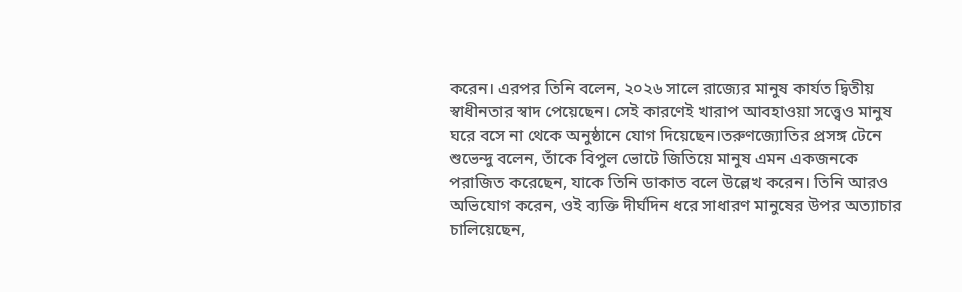করেন। এরপর তিনি বলেন, ২০২৬ সালে রাজ্যের মানুষ কার্যত দ্বিতীয় স্বাধীনতার স্বাদ পেয়েছেন। সেই কারণেই খারাপ আবহাওয়া সত্ত্বেও মানুষ ঘরে বসে না থেকে অনুষ্ঠানে যোগ দিয়েছেন।তরুণজ্যোতির প্রসঙ্গ টেনে শুভেন্দু বলেন, তাঁকে বিপুল ভোটে জিতিয়ে মানুষ এমন একজনকে পরাজিত করেছেন, যাকে তিনি ডাকাত বলে উল্লেখ করেন। তিনি আরও অভিযোগ করেন, ওই ব্যক্তি দীর্ঘদিন ধরে সাধারণ মানুষের উপর অত্যাচার চালিয়েছেন,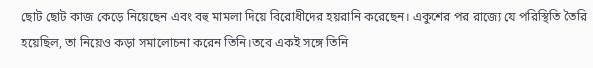ছোট ছোট কাজ কেড়ে নিয়েছেন এবং বহু মামলা দিয়ে বিরোধীদের হয়রানি করেছেন। একুশের পর রাজ্যে যে পরিস্থিতি তৈরি হয়েছিল, তা নিয়েও কড়া সমালোচনা করেন তিনি।তবে একই সঙ্গে তিনি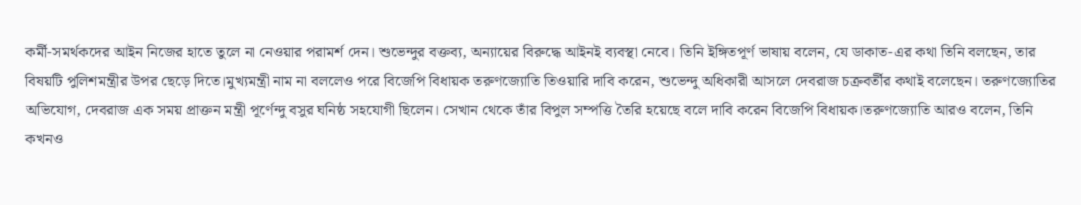কর্মী-সমর্থকদের আইন নিজের হাতে তুলে না নেওয়ার পরামর্শ দেন। শুভেন্দুর বক্তব্য, অন্যায়ের বিরুদ্ধে আইনই ব্যবস্থা নেবে। তিনি ইঙ্গিতপূর্ণ ভাষায় বলেন, যে ডাকাত-এর কথা তিনি বলছেন, তার বিষয়টি পুলিশমন্ত্রীর উপর ছেড়ে দিতে।মুখ্যমন্ত্রী নাম না বললেও পরে বিজেপি বিধায়ক তরুণজ্যোতি তিওয়ারি দাবি করেন, শুভেন্দু অধিকারী আসলে দেবরাজ চক্রবর্তীর কথাই বলেছেন। তরুণজ্যোতির অভিযোগ, দেবরাজ এক সময় প্রাক্তন মন্ত্রী পূর্ণেন্দু বসুর ঘনিষ্ঠ সহযোগী ছিলেন। সেখান থেকে তাঁর বিপুল সম্পত্তি তৈরি হয়েছে বলে দাবি করেন বিজেপি বিধায়ক।তরুণজ্যোতি আরও বলেন, তিনি কখনও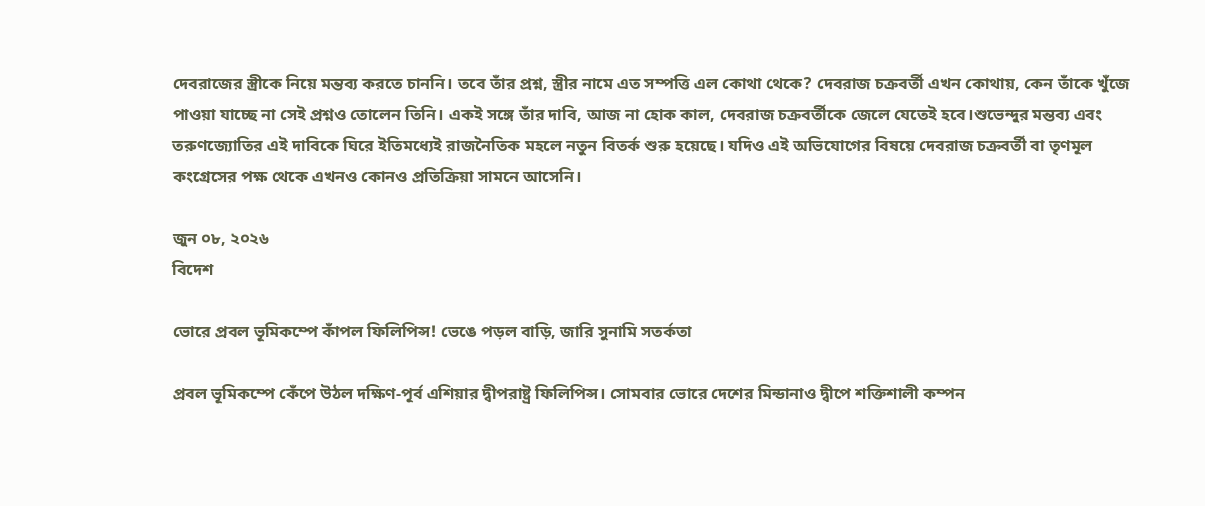দেবরাজের স্ত্রীকে নিয়ে মন্তব্য করতে চাননি। তবে তাঁর প্রশ্ন, স্ত্রীর নামে এত সম্পত্তি এল কোথা থেকে? দেবরাজ চক্রবর্তী এখন কোথায়, কেন তাঁকে খুঁজে পাওয়া যাচ্ছে না সেই প্রশ্নও তোলেন তিনি। একই সঙ্গে তাঁর দাবি, আজ না হোক কাল, দেবরাজ চক্রবর্তীকে জেলে যেতেই হবে।শুভেন্দুর মন্তব্য এবং তরুণজ্যোতির এই দাবিকে ঘিরে ইতিমধ্যেই রাজনৈতিক মহলে নতুন বিতর্ক শুরু হয়েছে। যদিও এই অভিযোগের বিষয়ে দেবরাজ চক্রবর্তী বা তৃণমূল কংগ্রেসের পক্ষ থেকে এখনও কোনও প্রতিক্রিয়া সামনে আসেনি।

জুন ০৮, ২০২৬
বিদেশ

ভোরে প্রবল ভূমিকম্পে কাঁপল ফিলিপিন্স! ভেঙে পড়ল বাড়ি, জারি সুনামি সতর্কতা

প্রবল ভূমিকম্পে কেঁপে উঠল দক্ষিণ-পূর্ব এশিয়ার দ্বীপরাষ্ট্র ফিলিপিন্স। সোমবার ভোরে দেশের মিন্ডানাও দ্বীপে শক্তিশালী কম্পন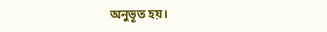অনুভূত হয়।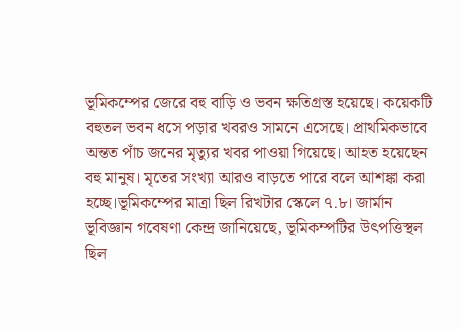ভূমিকম্পের জেরে বহু বাড়ি ও ভবন ক্ষতিগ্রস্ত হয়েছে। কয়েকটি বহুতল ভবন ধসে পড়ার খবরও সামনে এসেছে। প্রাথমিকভাবে অন্তত পাঁচ জনের মৃত্যুর খবর পাওয়া গিয়েছে। আহত হয়েছেন বহু মানুষ। মৃতের সংখ্যা আরও বাড়তে পারে বলে আশঙ্কা করা হচ্ছে।ভূমিকম্পের মাত্রা ছিল রিখটার স্কেলে ৭.৮। জার্মান ভূবিজ্ঞান গবেষণা কেন্দ্র জানিয়েছে, ভূমিকম্পটির উৎপত্তিস্থল ছিল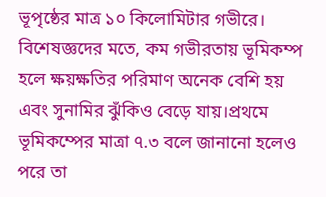ভূপৃষ্ঠের মাত্র ১০ কিলোমিটার গভীরে। বিশেষজ্ঞদের মতে, কম গভীরতায় ভূমিকম্প হলে ক্ষয়ক্ষতির পরিমাণ অনেক বেশি হয় এবং সুনামির ঝুঁকিও বেড়ে যায়।প্রথমে ভূমিকম্পের মাত্রা ৭.৩ বলে জানানো হলেও পরে তা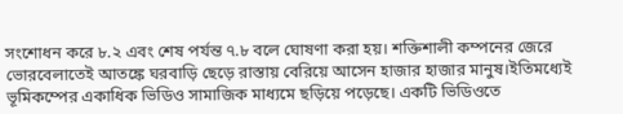সংশোধন করে ৮.২ এবং শেষ পর্যন্ত ৭.৮ বলে ঘোষণা করা হয়। শক্তিশালী কম্পনের জেরে ভোরবেলাতেই আতঙ্কে ঘরবাড়ি ছেড়ে রাস্তায় বেরিয়ে আসেন হাজার হাজার মানুষ।ইতিমধ্যেই ভূমিকম্পের একাধিক ভিডিও সামাজিক মাধ্যমে ছড়িয়ে পড়েছে। একটি ভিডিওতে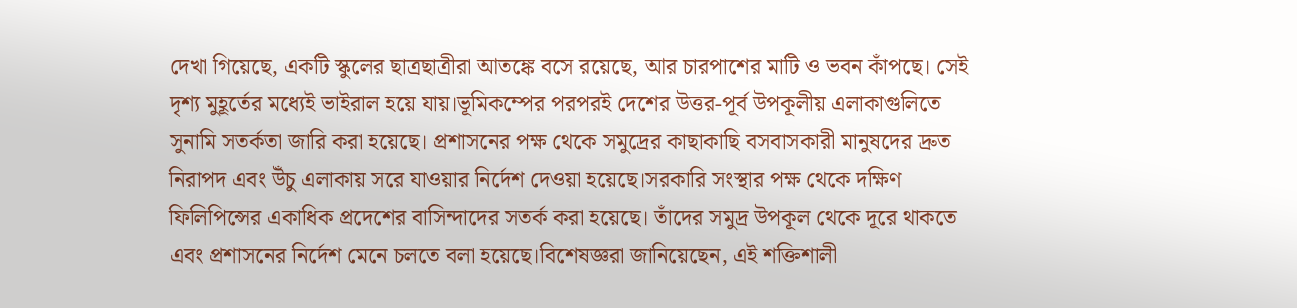দেখা গিয়েছে, একটি স্কুলের ছাত্রছাত্রীরা আতঙ্কে বসে রয়েছে, আর চারপাশের মাটি ও ভবন কাঁপছে। সেই দৃশ্য মুহূর্তের মধ্যেই ভাইরাল হয়ে যায়।ভূমিকম্পের পরপরই দেশের উত্তর-পূর্ব উপকূলীয় এলাকাগুলিতে সুনামি সতর্কতা জারি করা হয়েছে। প্রশাসনের পক্ষ থেকে সমুদ্রের কাছাকাছি বসবাসকারী মানুষদের দ্রুত নিরাপদ এবং উঁচু এলাকায় সরে যাওয়ার নির্দেশ দেওয়া হয়েছে।সরকারি সংস্থার পক্ষ থেকে দক্ষিণ ফিলিপিন্সের একাধিক প্রদেশের বাসিন্দাদের সতর্ক করা হয়েছে। তাঁদের সমুদ্র উপকূল থেকে দূরে থাকতে এবং প্রশাসনের নির্দেশ মেনে চলতে বলা হয়েছে।বিশেষজ্ঞরা জানিয়েছেন, এই শক্তিশালী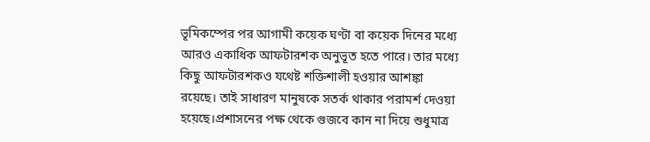ভূমিকম্পের পর আগামী কয়েক ঘণ্টা বা কয়েক দিনের মধ্যে আরও একাধিক আফটারশক অনুভূত হতে পারে। তার মধ্যে কিছু আফটারশকও যথেষ্ট শক্তিশালী হওয়ার আশঙ্কা রয়েছে। তাই সাধারণ মানুষকে সতর্ক থাকার পরামর্শ দেওয়া হয়েছে।প্রশাসনের পক্ষ থেকে গুজবে কান না দিয়ে শুধুমাত্র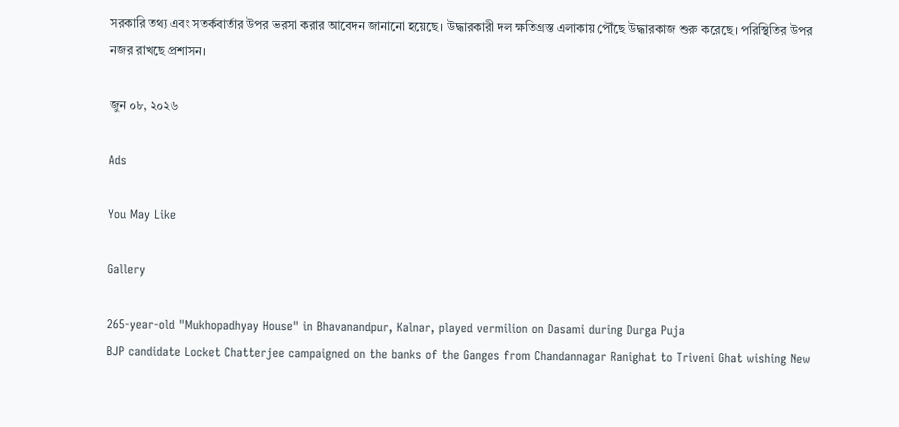সরকারি তথ্য এবং সতর্কবার্তার উপর ভরসা করার আবেদন জানানো হয়েছে। উদ্ধারকারী দল ক্ষতিগ্রস্ত এলাকায় পৌঁছে উদ্ধারকাজ শুরু করেছে। পরিস্থিতির উপর নজর রাখছে প্রশাসন।

জুন ০৮, ২০২৬

Ads

You May Like

Gallery

265-year-old "Mukhopadhyay House" in Bhavanandpur, Kalnar, played vermilion on Dasami during Durga Puja
BJP candidate Locket Chatterjee campaigned on the banks of the Ganges from Chandannagar Ranighat to Triveni Ghat wishing New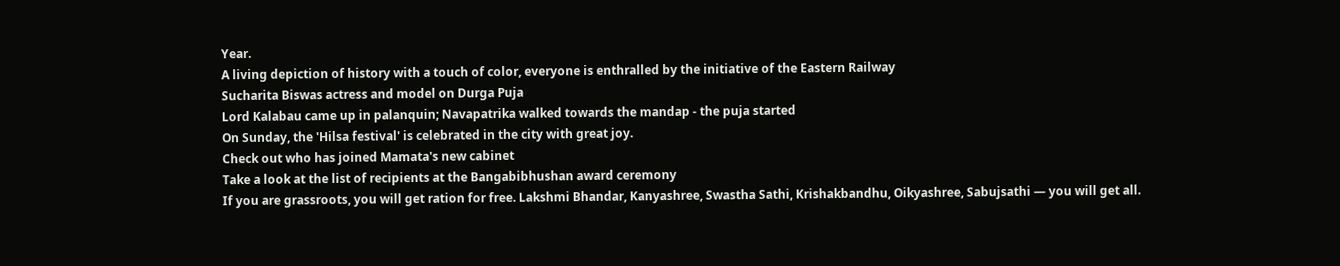Year.
A living depiction of history with a touch of color, everyone is enthralled by the initiative of the Eastern Railway
Sucharita Biswas actress and model on Durga Puja
Lord Kalabau came up in palanquin; Navapatrika walked towards the mandap - the puja started
On Sunday, the 'Hilsa festival' is celebrated in the city with great joy.
Check out who has joined Mamata's new cabinet
Take a look at the list of recipients at the Bangabibhushan award ceremony
If you are grassroots, you will get ration for free. Lakshmi Bhandar, Kanyashree, Swastha Sathi, Krishakbandhu, Oikyashree, Sabujsathi — you will get all.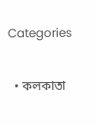Categories

  • কলকাতা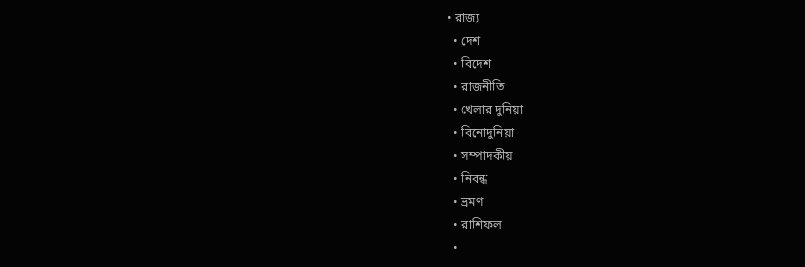• রাজ্য
  • দেশ
  • বিদেশ
  • রাজনীতি
  • খেলার দুনিয়া
  • বিনোদুনিয়া
  • সম্পাদকীয়
  • নিবন্ধ
  • ভ্রমণ
  • রাশিফল
  •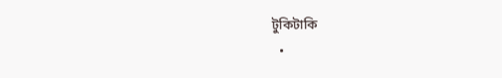টুকিটাকি
  •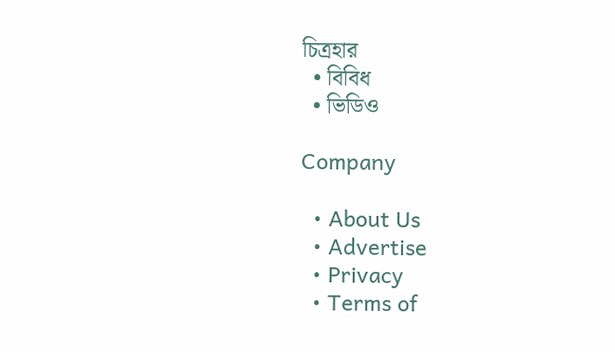চিত্রহার
  • বিবিধ
  • ভিডিও

Company

  • About Us
  • Advertise
  • Privacy
  • Terms of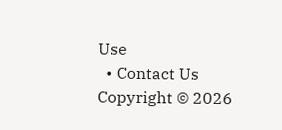Use
  • Contact Us
Copyright © 2026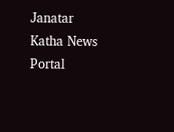Janatar Katha News Portal